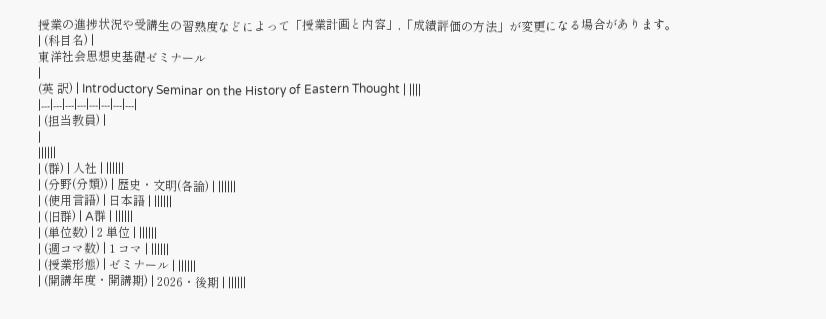授業の進捗状況や受講生の習熟度などによって「授業計画と内容」,「成績評価の方法」が変更になる場合があります。
| (科目名) |
東洋社会思想史基礎ゼミナール
|
(英 訳) | Introductory Seminar on the History of Eastern Thought | ||||
|---|---|---|---|---|---|---|---|
| (担当教員) |
|
||||||
| (群) | 人社 | ||||||
| (分野(分類)) | 歴史・文明(各論) | ||||||
| (使用言語) | 日本語 | ||||||
| (旧群) | A群 | ||||||
| (単位数) | 2 単位 | ||||||
| (週コマ数) | 1 コマ | ||||||
| (授業形態) | ゼミナール | ||||||
| (開講年度・開講期) | 2026・後期 | ||||||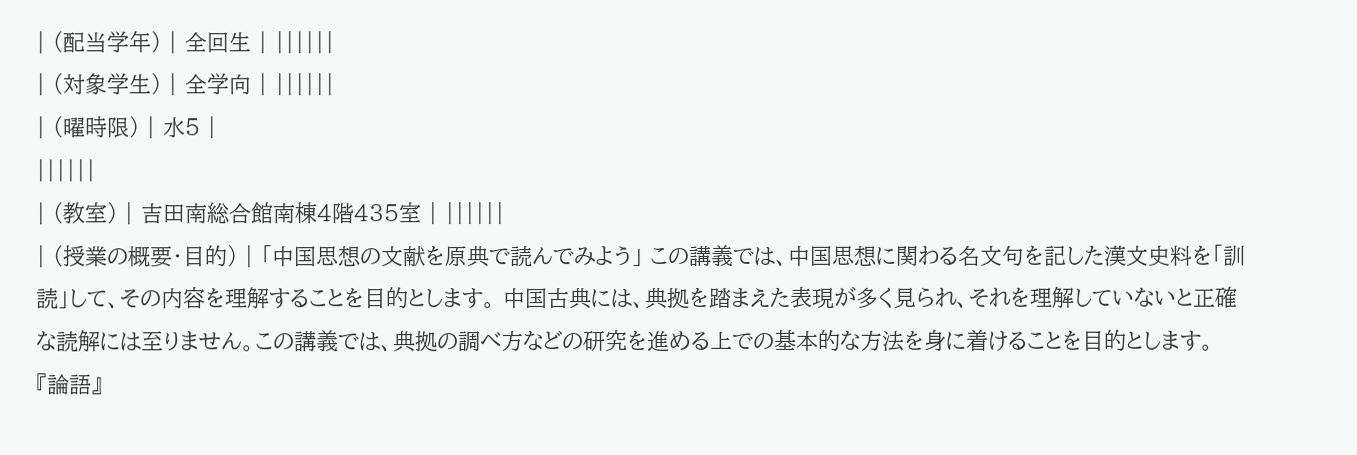| (配当学年) | 全回生 | ||||||
| (対象学生) | 全学向 | ||||||
| (曜時限) | 水5 |
||||||
| (教室) | 吉田南総合館南棟4階435室 | ||||||
| (授業の概要・目的) | 「中国思想の文献を原典で読んでみよう」 この講義では、中国思想に関わる名文句を記した漢文史料を「訓読」して、その内容を理解することを目的とします。 中国古典には、典拠を踏まえた表現が多く見られ、それを理解していないと正確な読解には至りません。この講義では、典拠の調べ方などの研究を進める上での基本的な方法を身に着けることを目的とします。『論語』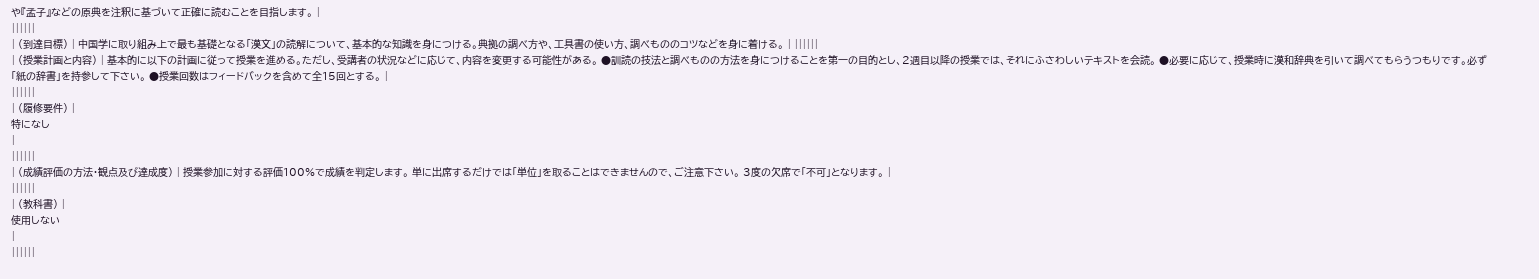や『孟子』などの原典を注釈に基づいて正確に読むことを目指します。 |
||||||
| (到達目標) | 中国学に取り組み上で最も基礎となる「漢文」の読解について、基本的な知識を身につける。典拠の調べ方や、工具書の使い方、調べもののコツなどを身に着ける。 | ||||||
| (授業計画と内容) | 基本的に以下の計画に従って授業を進める。ただし、受講者の状況などに応じて、内容を変更する可能性がある。 ●訓読の技法と調べものの方法を身につけることを第一の目的とし、2週目以降の授業では、それにふさわしいテキストを会読。 ●必要に応じて、授業時に漢和辞典を引いて調べてもらうつもりです。必ず「紙の辞書」を持参して下さい。 ●授業回数はフィードバックを含めて全15回とする。 |
||||||
| (履修要件) |
特になし
|
||||||
| (成績評価の方法・観点及び達成度) | 授業参加に対する評価100%で成績を判定します。 単に出席するだけでは「単位」を取ることはできませんので、ご注意下さい。 3度の欠席で「不可」となります。 |
||||||
| (教科書) |
使用しない
|
||||||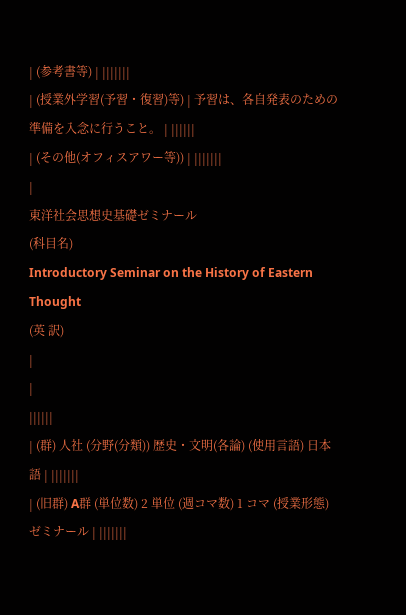| (参考書等) | |||||||
| (授業外学習(予習・復習)等) | 予習は、各自発表のための準備を入念に行うこと。 | ||||||
| (その他(オフィスアワー等)) | |||||||
|
東洋社会思想史基礎ゼミナール
(科目名)
Introductory Seminar on the History of Eastern Thought
(英 訳)
|
|
||||||
| (群) 人社 (分野(分類)) 歴史・文明(各論) (使用言語) 日本語 | |||||||
| (旧群) A群 (単位数) 2 単位 (週コマ数) 1 コマ (授業形態) ゼミナール | |||||||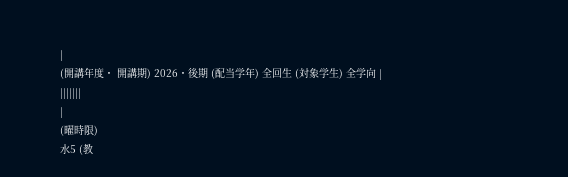|
(開講年度・ 開講期) 2026・後期 (配当学年) 全回生 (対象学生) 全学向 |
|||||||
|
(曜時限)
水5 (教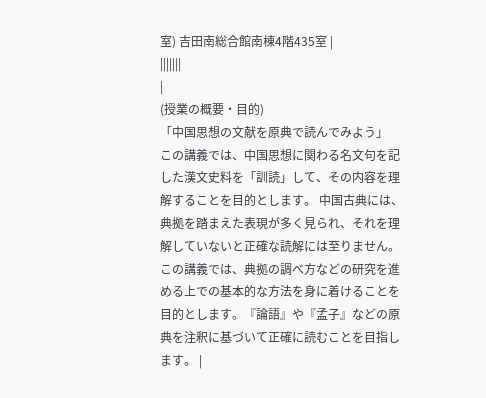室) 吉田南総合館南棟4階435室 |
|||||||
|
(授業の概要・目的)
「中国思想の文献を原典で読んでみよう」
この講義では、中国思想に関わる名文句を記した漢文史料を「訓読」して、その内容を理解することを目的とします。 中国古典には、典拠を踏まえた表現が多く見られ、それを理解していないと正確な読解には至りません。この講義では、典拠の調べ方などの研究を進める上での基本的な方法を身に着けることを目的とします。『論語』や『孟子』などの原典を注釈に基づいて正確に読むことを目指します。 |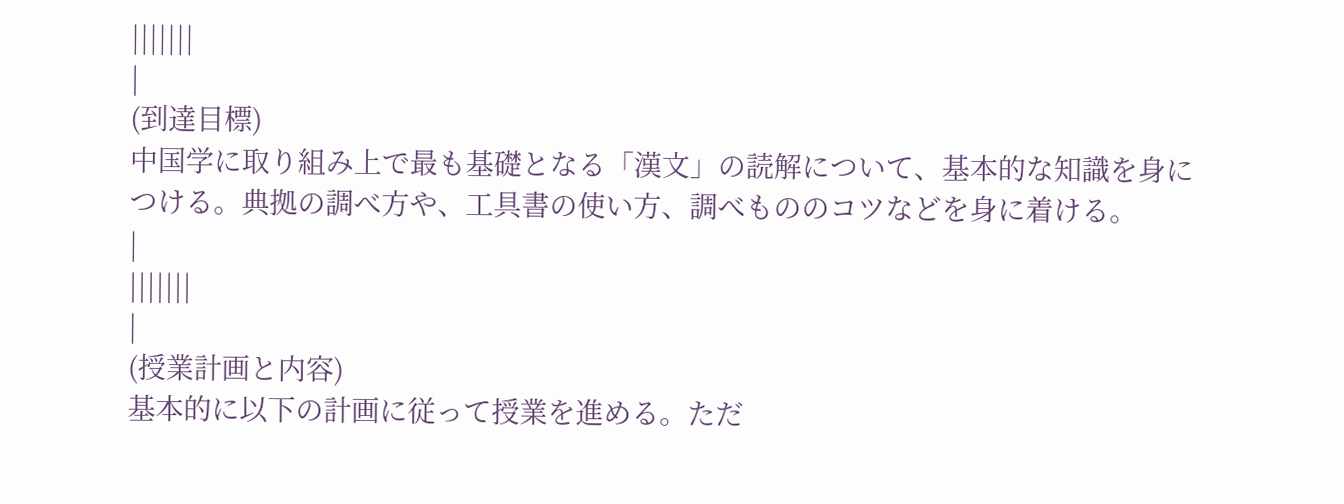|||||||
|
(到達目標)
中国学に取り組み上で最も基礎となる「漢文」の読解について、基本的な知識を身につける。典拠の調べ方や、工具書の使い方、調べもののコツなどを身に着ける。
|
|||||||
|
(授業計画と内容)
基本的に以下の計画に従って授業を進める。ただ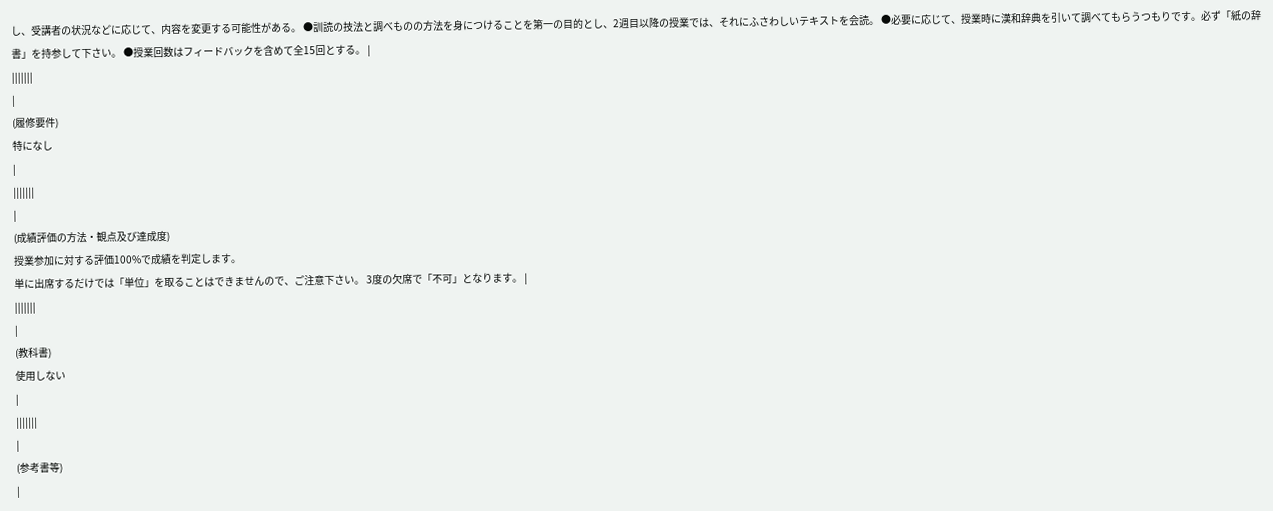し、受講者の状況などに応じて、内容を変更する可能性がある。 ●訓読の技法と調べものの方法を身につけることを第一の目的とし、2週目以降の授業では、それにふさわしいテキストを会読。 ●必要に応じて、授業時に漢和辞典を引いて調べてもらうつもりです。必ず「紙の辞書」を持参して下さい。 ●授業回数はフィードバックを含めて全15回とする。 |
|||||||
|
(履修要件)
特になし
|
|||||||
|
(成績評価の方法・観点及び達成度)
授業参加に対する評価100%で成績を判定します。
単に出席するだけでは「単位」を取ることはできませんので、ご注意下さい。 3度の欠席で「不可」となります。 |
|||||||
|
(教科書)
使用しない
|
|||||||
|
(参考書等)
|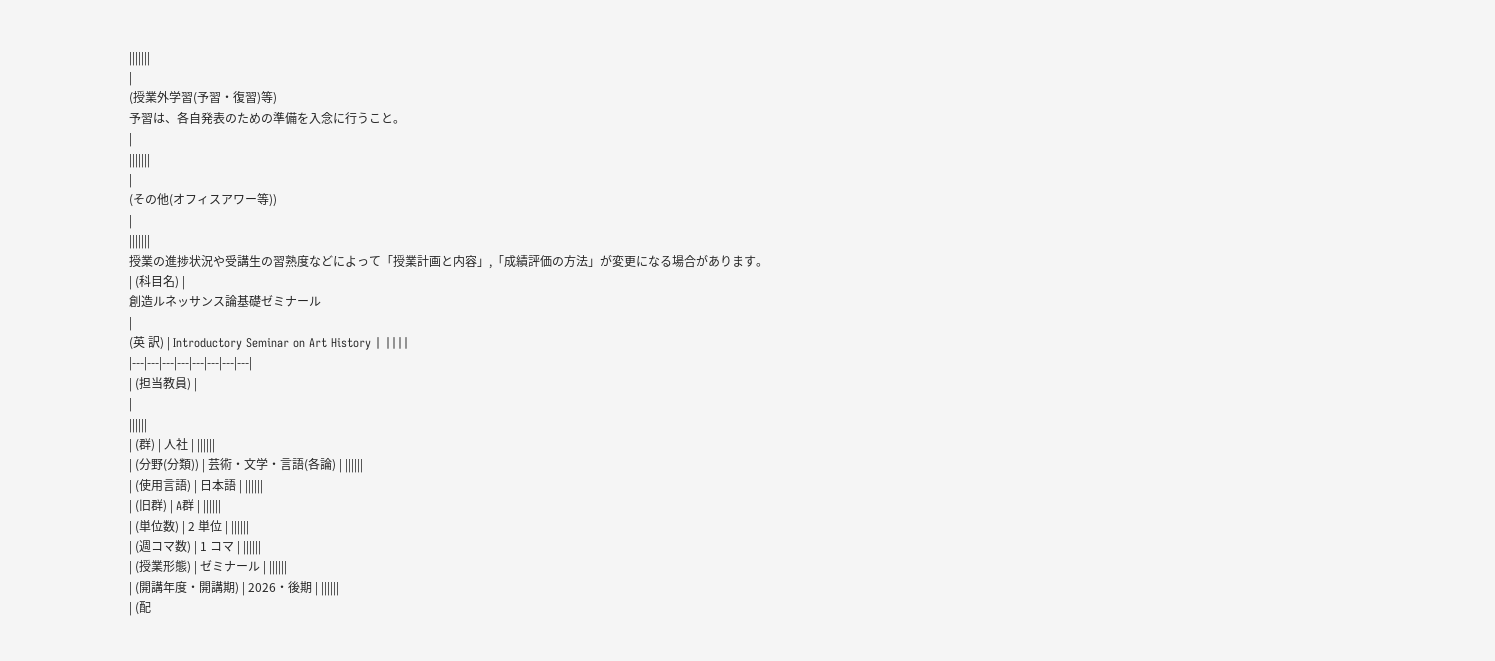|||||||
|
(授業外学習(予習・復習)等)
予習は、各自発表のための準備を入念に行うこと。
|
|||||||
|
(その他(オフィスアワー等))
|
|||||||
授業の進捗状況や受講生の習熟度などによって「授業計画と内容」,「成績評価の方法」が変更になる場合があります。
| (科目名) |
創造ルネッサンス論基礎ゼミナール
|
(英 訳) | Introductory Seminar on Art History | ||||
|---|---|---|---|---|---|---|---|
| (担当教員) |
|
||||||
| (群) | 人社 | ||||||
| (分野(分類)) | 芸術・文学・言語(各論) | ||||||
| (使用言語) | 日本語 | ||||||
| (旧群) | A群 | ||||||
| (単位数) | 2 単位 | ||||||
| (週コマ数) | 1 コマ | ||||||
| (授業形態) | ゼミナール | ||||||
| (開講年度・開講期) | 2026・後期 | ||||||
| (配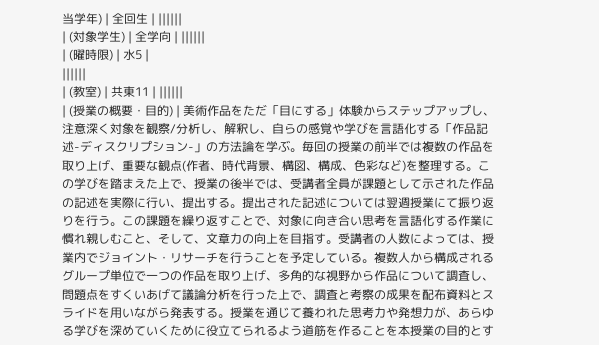当学年) | 全回生 | ||||||
| (対象学生) | 全学向 | ||||||
| (曜時限) | 水5 |
||||||
| (教室) | 共東11 | ||||||
| (授業の概要・目的) | 美術作品をただ「目にする」体験からステップアップし、注意深く対象を観察/分析し、解釈し、自らの感覚や学びを言語化する「作品記述-ディスクリプション-」の方法論を学ぶ。毎回の授業の前半では複数の作品を取り上げ、重要な観点(作者、時代背景、構図、構成、色彩など)を整理する。この学びを踏まえた上で、授業の後半では、受講者全員が課題として示された作品の記述を実際に行い、提出する。提出された記述については翌週授業にて振り返りを行う。この課題を繰り返すことで、対象に向き合い思考を言語化する作業に慣れ親しむこと、そして、文章力の向上を目指す。受講者の人数によっては、授業内でジョイント・リサーチを行うことを予定している。複数人から構成されるグループ単位で一つの作品を取り上げ、多角的な視野から作品について調査し、問題点をすくいあげて議論分析を行った上で、調査と考察の成果を配布資料とスライドを用いながら発表する。授業を通じて養われた思考力や発想力が、あらゆる学びを深めていくために役立てられるよう道筋を作ることを本授業の目的とす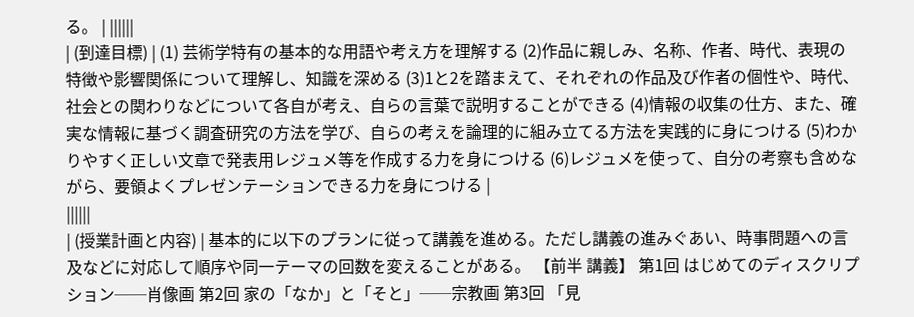る。 | ||||||
| (到達目標) | (1) 芸術学特有の基本的な用語や考え方を理解する (2)作品に親しみ、名称、作者、時代、表現の特徴や影響関係について理解し、知識を深める (3)1と2を踏まえて、それぞれの作品及び作者の個性や、時代、社会との関わりなどについて各自が考え、自らの言葉で説明することができる (4)情報の収集の仕方、また、確実な情報に基づく調査研究の方法を学び、自らの考えを論理的に組み立てる方法を実践的に身につける (5)わかりやすく正しい文章で発表用レジュメ等を作成する力を身につける (6)レジュメを使って、自分の考察も含めながら、要領よくプレゼンテーションできる力を身につける |
||||||
| (授業計画と内容) | 基本的に以下のプランに従って講義を進める。ただし講義の進みぐあい、時事問題への言及などに対応して順序や同一テーマの回数を変えることがある。 【前半 講義】 第1回 はじめてのディスクリプション──肖像画 第2回 家の「なか」と「そと」──宗教画 第3回 「見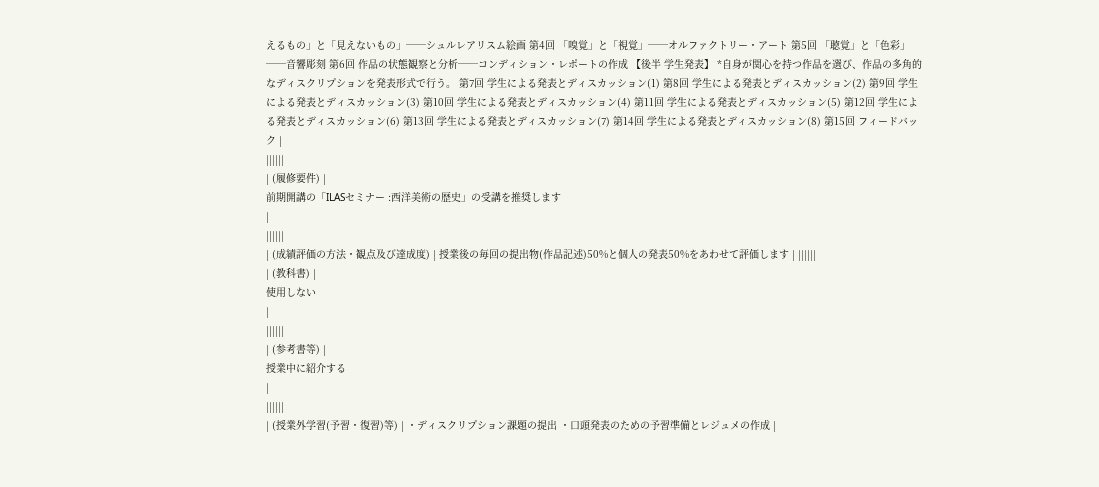えるもの」と「見えないもの」──シュルレアリスム絵画 第4回 「嗅覚」と「視覚」──オルファクトリー・アート 第5回 「聴覚」と「色彩」──音響彫刻 第6回 作品の状態観察と分析──コンディション・レポートの作成 【後半 学生発表】 *自身が関心を持つ作品を選び、作品の多角的なディスクリプションを発表形式で行う。 第7回 学生による発表とディスカッション(1) 第8回 学生による発表とディスカッション(2) 第9回 学生による発表とディスカッション(3) 第10回 学生による発表とディスカッション(4) 第11回 学生による発表とディスカッション(5) 第12回 学生による発表とディスカッション(6) 第13回 学生による発表とディスカッション(7) 第14回 学生による発表とディスカッション(8) 第15回 フィードバック |
||||||
| (履修要件) |
前期開講の「ILASセミナー :西洋美術の歴史」の受講を推奨します
|
||||||
| (成績評価の方法・観点及び達成度) | 授業後の毎回の提出物(作品記述)50%と個人の発表50%をあわせて評価します | ||||||
| (教科書) |
使用しない
|
||||||
| (参考書等) |
授業中に紹介する
|
||||||
| (授業外学習(予習・復習)等) | ・ディスクリプション課題の提出 ・口頭発表のための予習準備とレジュメの作成 |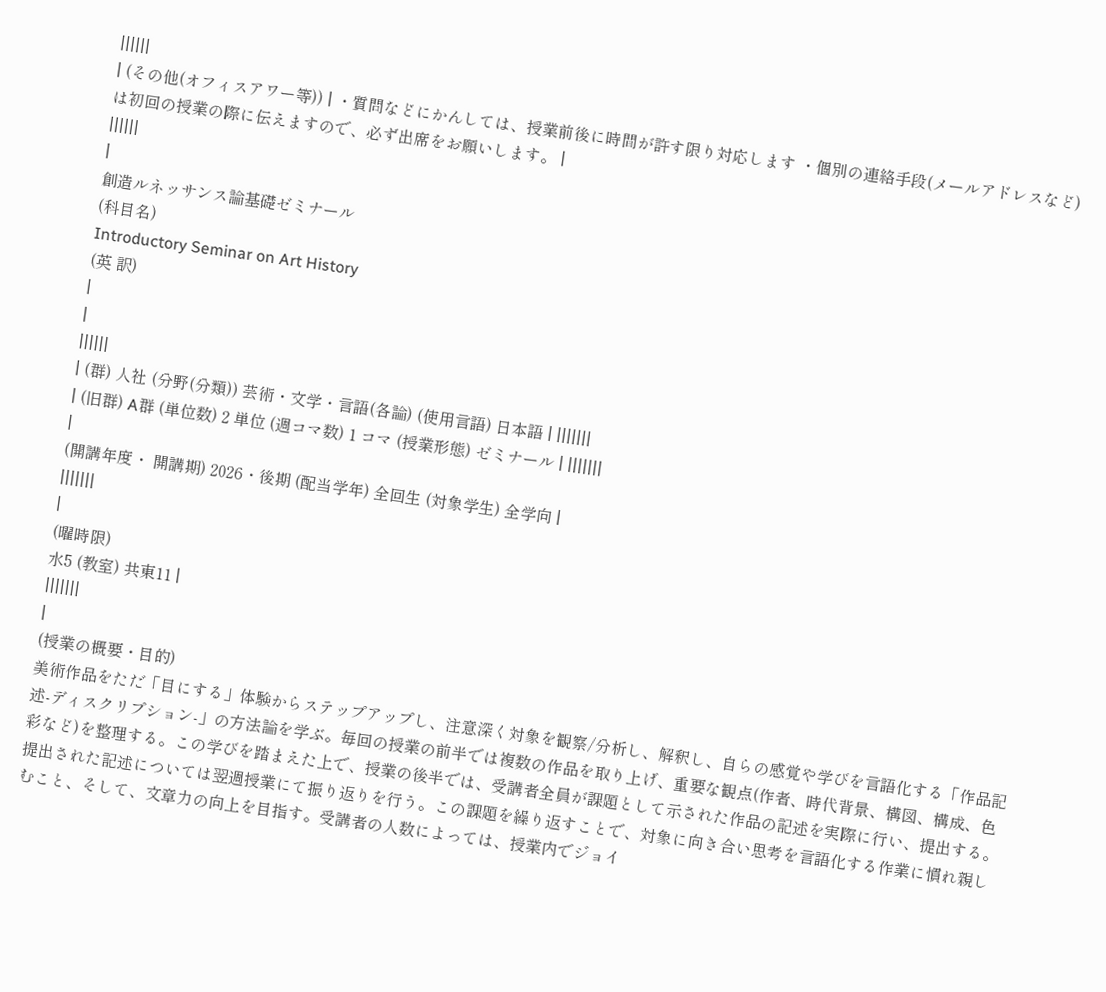||||||
| (その他(オフィスアワー等)) | ・質問などにかんしては、授業前後に時間が許す限り対応します ・個別の連絡手段(メールアドレスなど)は初回の授業の際に伝えますので、必ず出席をお願いします。 |
||||||
|
創造ルネッサンス論基礎ゼミナール
(科目名)
Introductory Seminar on Art History
(英 訳)
|
|
||||||
| (群) 人社 (分野(分類)) 芸術・文学・言語(各論) (使用言語) 日本語 | |||||||
| (旧群) A群 (単位数) 2 単位 (週コマ数) 1 コマ (授業形態) ゼミナール | |||||||
|
(開講年度・ 開講期) 2026・後期 (配当学年) 全回生 (対象学生) 全学向 |
|||||||
|
(曜時限)
水5 (教室) 共東11 |
|||||||
|
(授業の概要・目的)
美術作品をただ「目にする」体験からステップアップし、注意深く対象を観察/分析し、解釈し、自らの感覚や学びを言語化する「作品記述-ディスクリプション-」の方法論を学ぶ。毎回の授業の前半では複数の作品を取り上げ、重要な観点(作者、時代背景、構図、構成、色彩など)を整理する。この学びを踏まえた上で、授業の後半では、受講者全員が課題として示された作品の記述を実際に行い、提出する。提出された記述については翌週授業にて振り返りを行う。この課題を繰り返すことで、対象に向き合い思考を言語化する作業に慣れ親しむこと、そして、文章力の向上を目指す。受講者の人数によっては、授業内でジョイ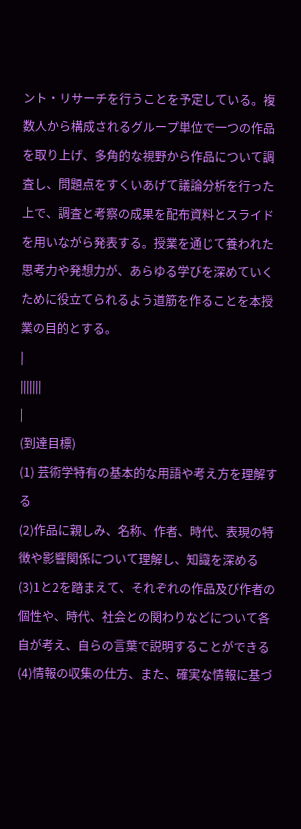ント・リサーチを行うことを予定している。複数人から構成されるグループ単位で一つの作品を取り上げ、多角的な視野から作品について調査し、問題点をすくいあげて議論分析を行った上で、調査と考察の成果を配布資料とスライドを用いながら発表する。授業を通じて養われた思考力や発想力が、あらゆる学びを深めていくために役立てられるよう道筋を作ることを本授業の目的とする。
|
|||||||
|
(到達目標)
(1) 芸術学特有の基本的な用語や考え方を理解する
(2)作品に親しみ、名称、作者、時代、表現の特徴や影響関係について理解し、知識を深める (3)1と2を踏まえて、それぞれの作品及び作者の個性や、時代、社会との関わりなどについて各自が考え、自らの言葉で説明することができる (4)情報の収集の仕方、また、確実な情報に基づ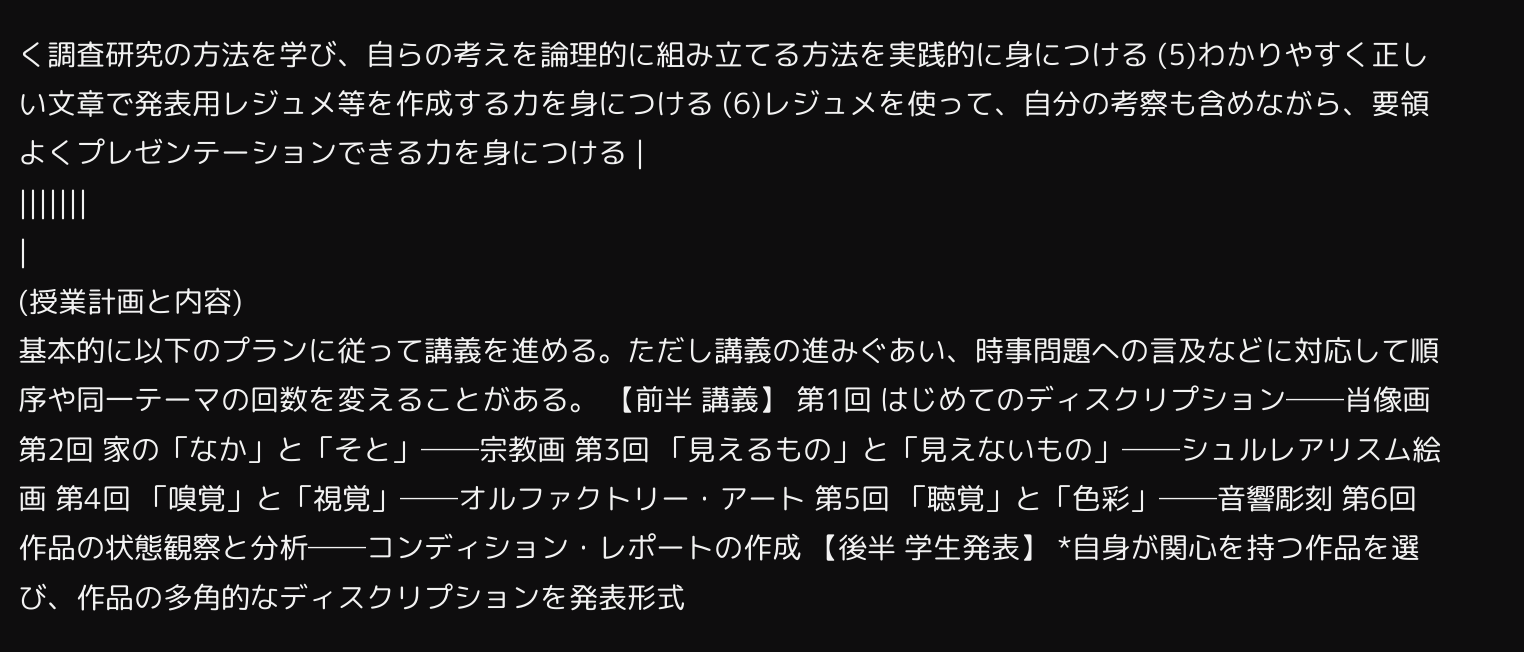く調査研究の方法を学び、自らの考えを論理的に組み立てる方法を実践的に身につける (5)わかりやすく正しい文章で発表用レジュメ等を作成する力を身につける (6)レジュメを使って、自分の考察も含めながら、要領よくプレゼンテーションできる力を身につける |
|||||||
|
(授業計画と内容)
基本的に以下のプランに従って講義を進める。ただし講義の進みぐあい、時事問題への言及などに対応して順序や同一テーマの回数を変えることがある。 【前半 講義】 第1回 はじめてのディスクリプション──肖像画 第2回 家の「なか」と「そと」──宗教画 第3回 「見えるもの」と「見えないもの」──シュルレアリスム絵画 第4回 「嗅覚」と「視覚」──オルファクトリー・アート 第5回 「聴覚」と「色彩」──音響彫刻 第6回 作品の状態観察と分析──コンディション・レポートの作成 【後半 学生発表】 *自身が関心を持つ作品を選び、作品の多角的なディスクリプションを発表形式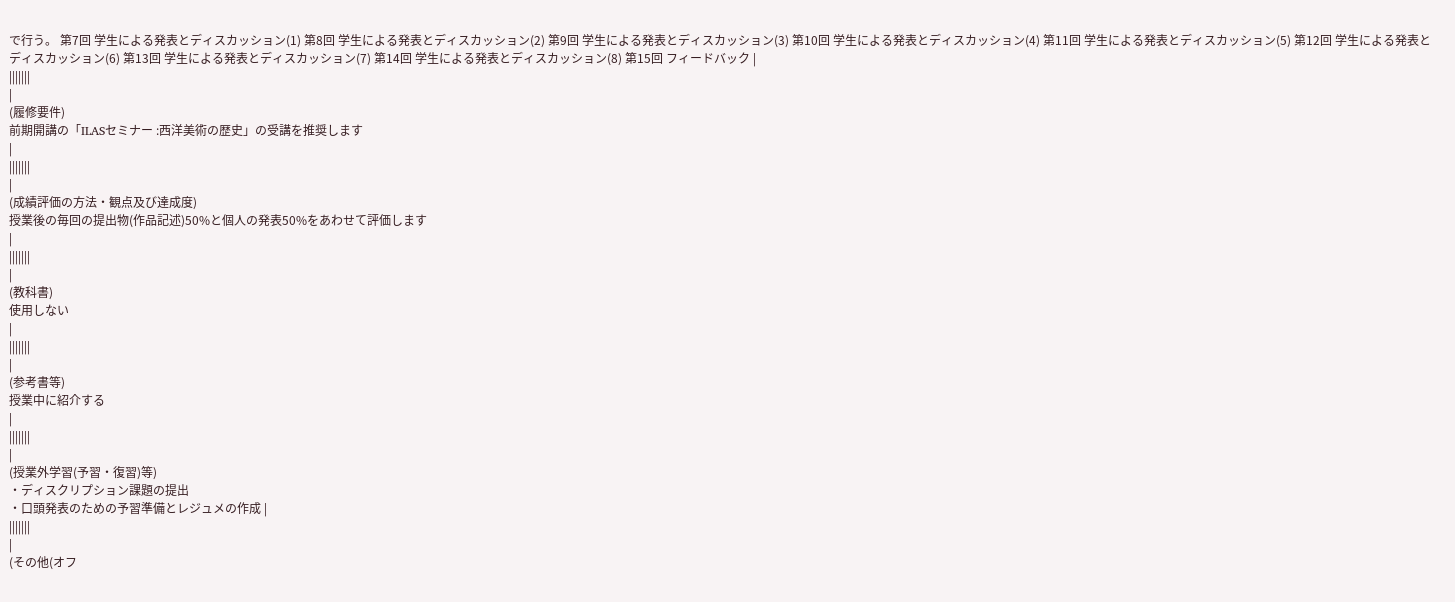で行う。 第7回 学生による発表とディスカッション(1) 第8回 学生による発表とディスカッション(2) 第9回 学生による発表とディスカッション(3) 第10回 学生による発表とディスカッション(4) 第11回 学生による発表とディスカッション(5) 第12回 学生による発表とディスカッション(6) 第13回 学生による発表とディスカッション(7) 第14回 学生による発表とディスカッション(8) 第15回 フィードバック |
|||||||
|
(履修要件)
前期開講の「ILASセミナー :西洋美術の歴史」の受講を推奨します
|
|||||||
|
(成績評価の方法・観点及び達成度)
授業後の毎回の提出物(作品記述)50%と個人の発表50%をあわせて評価します
|
|||||||
|
(教科書)
使用しない
|
|||||||
|
(参考書等)
授業中に紹介する
|
|||||||
|
(授業外学習(予習・復習)等)
・ディスクリプション課題の提出
・口頭発表のための予習準備とレジュメの作成 |
|||||||
|
(その他(オフ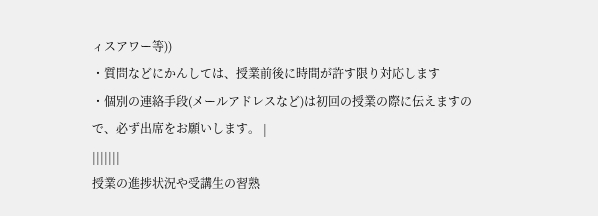ィスアワー等))
・質問などにかんしては、授業前後に時間が許す限り対応します
・個別の連絡手段(メールアドレスなど)は初回の授業の際に伝えますので、必ず出席をお願いします。 |
|||||||
授業の進捗状況や受講生の習熟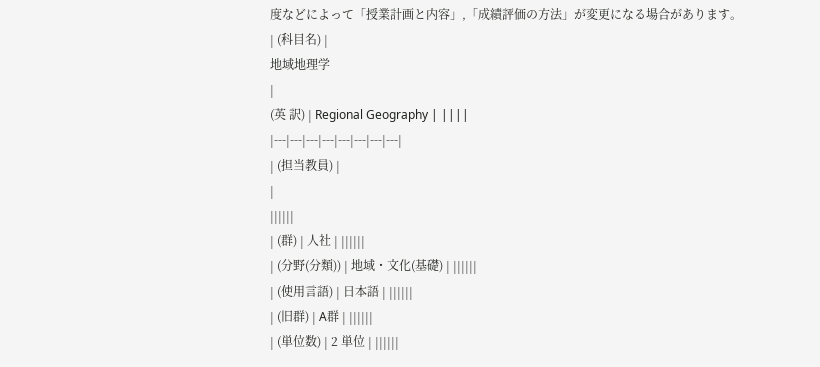度などによって「授業計画と内容」,「成績評価の方法」が変更になる場合があります。
| (科目名) |
地域地理学
|
(英 訳) | Regional Geography | ||||
|---|---|---|---|---|---|---|---|
| (担当教員) |
|
||||||
| (群) | 人社 | ||||||
| (分野(分類)) | 地域・文化(基礎) | ||||||
| (使用言語) | 日本語 | ||||||
| (旧群) | A群 | ||||||
| (単位数) | 2 単位 | ||||||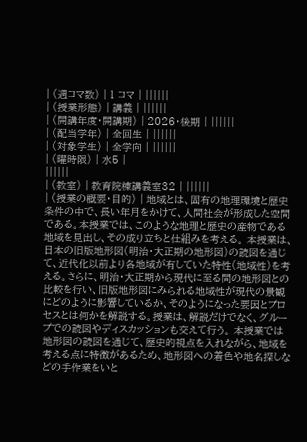| (週コマ数) | 1 コマ | ||||||
| (授業形態) | 講義 | ||||||
| (開講年度・開講期) | 2026・後期 | ||||||
| (配当学年) | 全回生 | ||||||
| (対象学生) | 全学向 | ||||||
| (曜時限) | 水5 |
||||||
| (教室) | 教育院棟講義室32 | ||||||
| (授業の概要・目的) | 地域とは、固有の地理環境と歴史条件の中で、長い年月をかけて、人間社会が形成した空間である。本授業では、このような地理と歴史の産物である地域を見出し、その成り立ちと仕組みを考える。 本授業は、日本の旧版地形図(明治・大正期の地形図)の読図を通じて、近代化以前より各地域が有していた特性(地域性)を考える。さらに、明治・大正期から現代に至る間の地形図との比較を行い、旧版地形図にみられる地域性が現代の景観にどのように影響しているか、そのようになった要因とプロセスとは何かを解説する。授業は、解説だけでなく、グループでの読図やディスカッションも交えて行う。 本授業では地形図の読図を通じて、歴史的視点を入れながら、地域を考える点に特徴があるため、地形図への着色や地名探しなどの手作業をいと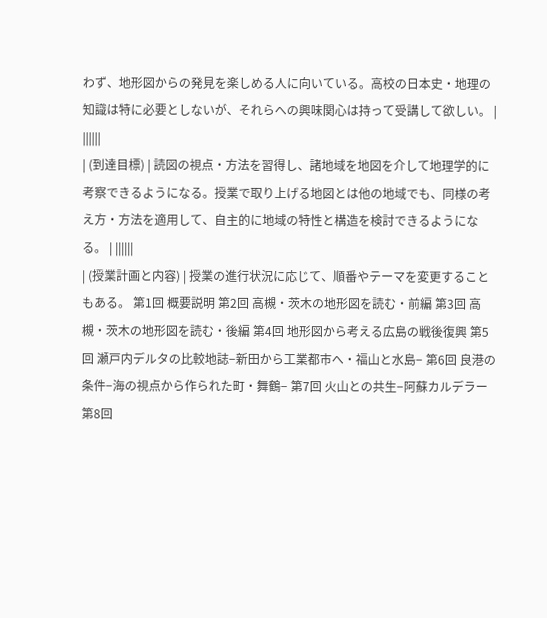わず、地形図からの発見を楽しめる人に向いている。高校の日本史・地理の知識は特に必要としないが、それらへの興味関心は持って受講して欲しい。 |
||||||
| (到達目標) | 読図の視点・方法を習得し、諸地域を地図を介して地理学的に考察できるようになる。授業で取り上げる地図とは他の地域でも、同様の考え方・方法を適用して、自主的に地域の特性と構造を検討できるようになる。 | ||||||
| (授業計画と内容) | 授業の進行状況に応じて、順番やテーマを変更することもある。 第1回 概要説明 第2回 高槻・茨木の地形図を読む・前編 第3回 高槻・茨木の地形図を読む・後編 第4回 地形図から考える広島の戦後復興 第5回 瀬戸内デルタの比較地誌−新田から工業都市へ・福山と水島− 第6回 良港の条件−海の視点から作られた町・舞鶴− 第7回 火山との共生−阿蘇カルデラー 第8回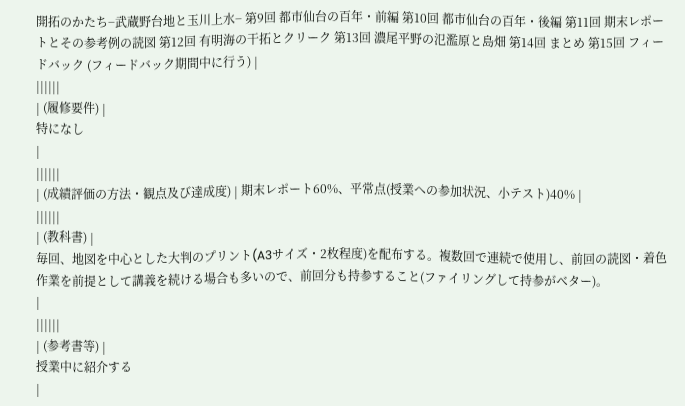開拓のかたち−武蔵野台地と玉川上水− 第9回 都市仙台の百年・前編 第10回 都市仙台の百年・後編 第11回 期末レポートとその参考例の読図 第12回 有明海の干拓とクリーク 第13回 濃尾平野の氾濫原と島畑 第14回 まとめ 第15回 フィードバック (フィードバック期間中に行う) |
||||||
| (履修要件) |
特になし
|
||||||
| (成績評価の方法・観点及び達成度) | 期末レポート60%、平常点(授業への参加状況、小テスト)40% |
||||||
| (教科書) |
毎回、地図を中心とした大判のプリント(A3サイズ・2枚程度)を配布する。複数回で連続で使用し、前回の読図・着色作業を前提として講義を続ける場合も多いので、前回分も持参すること(ファイリングして持参がベター)。
|
||||||
| (参考書等) |
授業中に紹介する
|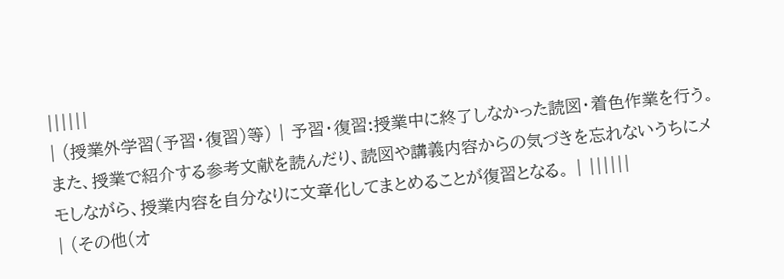||||||
| (授業外学習(予習・復習)等) | 予習・復習:授業中に終了しなかった読図・着色作業を行う。また、授業で紹介する参考文献を読んだり、読図や講義内容からの気づきを忘れないうちにメモしながら、授業内容を自分なりに文章化してまとめることが復習となる。 | ||||||
| (その他(オ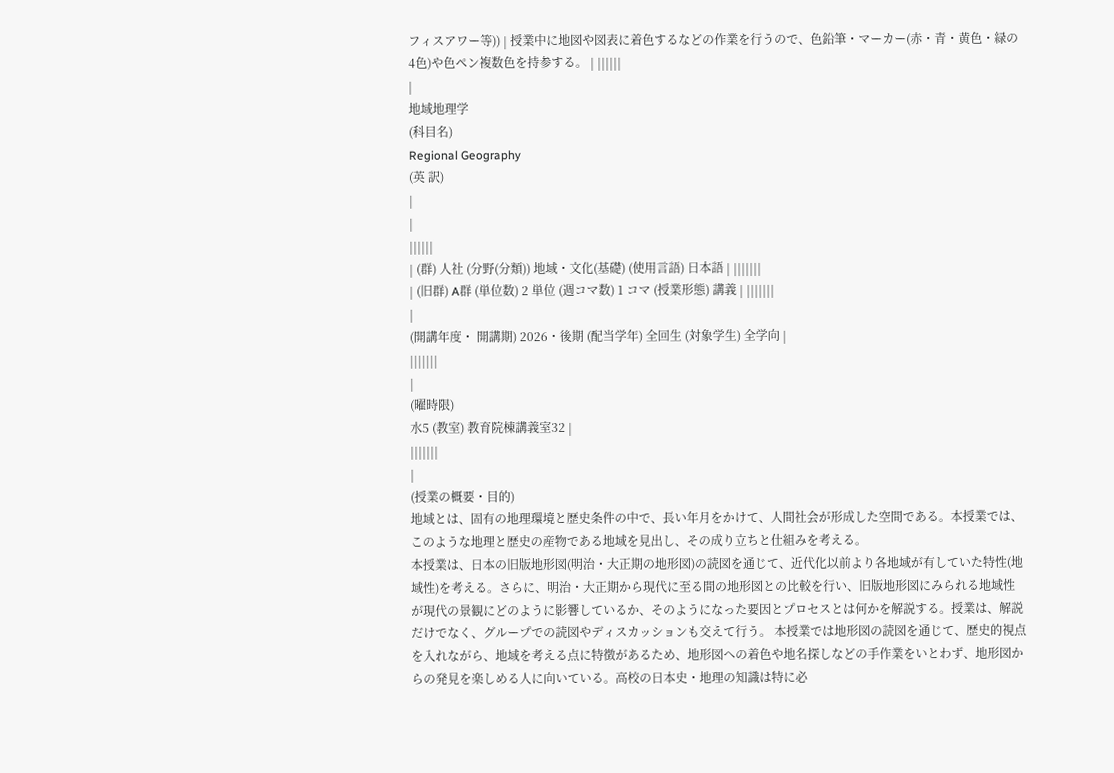フィスアワー等)) | 授業中に地図や図表に着色するなどの作業を行うので、色鉛筆・マーカー(赤・青・黄色・緑の4色)や色ペン複数色を持参する。 | ||||||
|
地域地理学
(科目名)
Regional Geography
(英 訳)
|
|
||||||
| (群) 人社 (分野(分類)) 地域・文化(基礎) (使用言語) 日本語 | |||||||
| (旧群) A群 (単位数) 2 単位 (週コマ数) 1 コマ (授業形態) 講義 | |||||||
|
(開講年度・ 開講期) 2026・後期 (配当学年) 全回生 (対象学生) 全学向 |
|||||||
|
(曜時限)
水5 (教室) 教育院棟講義室32 |
|||||||
|
(授業の概要・目的)
地域とは、固有の地理環境と歴史条件の中で、長い年月をかけて、人間社会が形成した空間である。本授業では、このような地理と歴史の産物である地域を見出し、その成り立ちと仕組みを考える。
本授業は、日本の旧版地形図(明治・大正期の地形図)の読図を通じて、近代化以前より各地域が有していた特性(地域性)を考える。さらに、明治・大正期から現代に至る間の地形図との比較を行い、旧版地形図にみられる地域性が現代の景観にどのように影響しているか、そのようになった要因とプロセスとは何かを解説する。授業は、解説だけでなく、グループでの読図やディスカッションも交えて行う。 本授業では地形図の読図を通じて、歴史的視点を入れながら、地域を考える点に特徴があるため、地形図への着色や地名探しなどの手作業をいとわず、地形図からの発見を楽しめる人に向いている。高校の日本史・地理の知識は特に必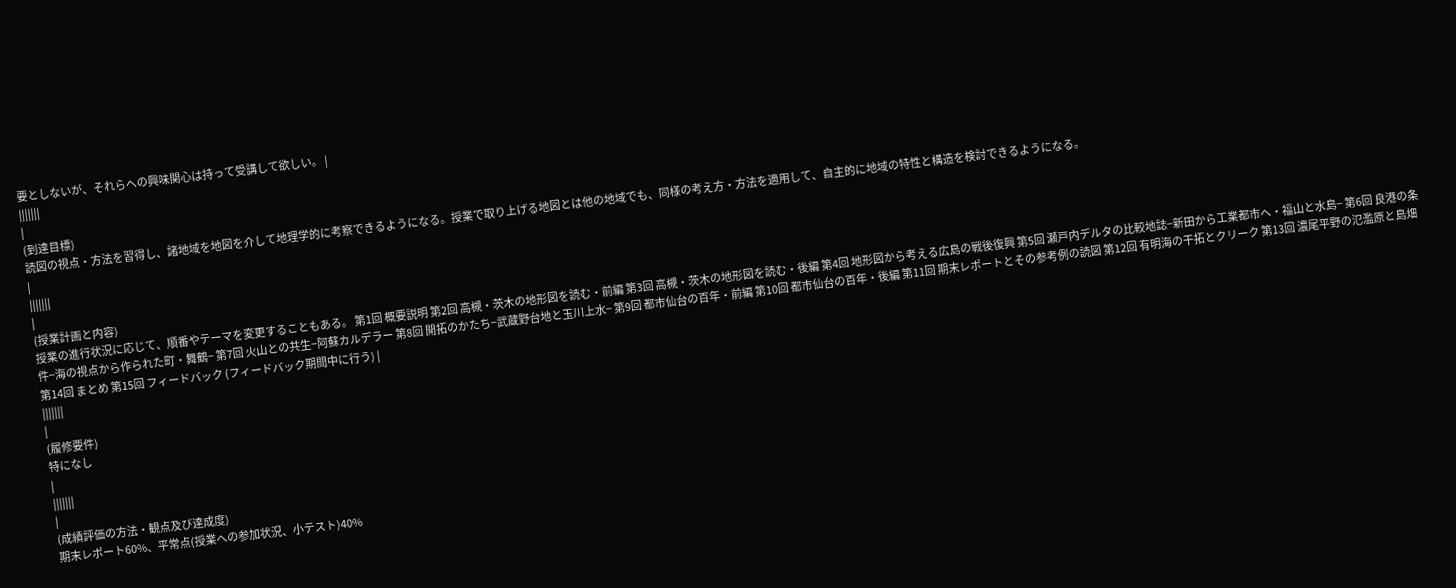要としないが、それらへの興味関心は持って受講して欲しい。 |
|||||||
|
(到達目標)
読図の視点・方法を習得し、諸地域を地図を介して地理学的に考察できるようになる。授業で取り上げる地図とは他の地域でも、同様の考え方・方法を適用して、自主的に地域の特性と構造を検討できるようになる。
|
|||||||
|
(授業計画と内容)
授業の進行状況に応じて、順番やテーマを変更することもある。 第1回 概要説明 第2回 高槻・茨木の地形図を読む・前編 第3回 高槻・茨木の地形図を読む・後編 第4回 地形図から考える広島の戦後復興 第5回 瀬戸内デルタの比較地誌−新田から工業都市へ・福山と水島− 第6回 良港の条件−海の視点から作られた町・舞鶴− 第7回 火山との共生−阿蘇カルデラー 第8回 開拓のかたち−武蔵野台地と玉川上水− 第9回 都市仙台の百年・前編 第10回 都市仙台の百年・後編 第11回 期末レポートとその参考例の読図 第12回 有明海の干拓とクリーク 第13回 濃尾平野の氾濫原と島畑 第14回 まとめ 第15回 フィードバック (フィードバック期間中に行う) |
|||||||
|
(履修要件)
特になし
|
|||||||
|
(成績評価の方法・観点及び達成度)
期末レポート60%、平常点(授業への参加状況、小テスト)40%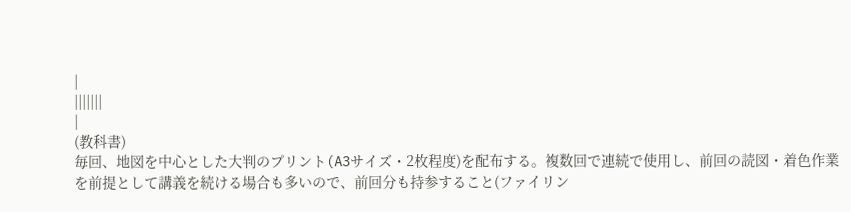|
|||||||
|
(教科書)
毎回、地図を中心とした大判のプリント(A3サイズ・2枚程度)を配布する。複数回で連続で使用し、前回の読図・着色作業を前提として講義を続ける場合も多いので、前回分も持参すること(ファイリン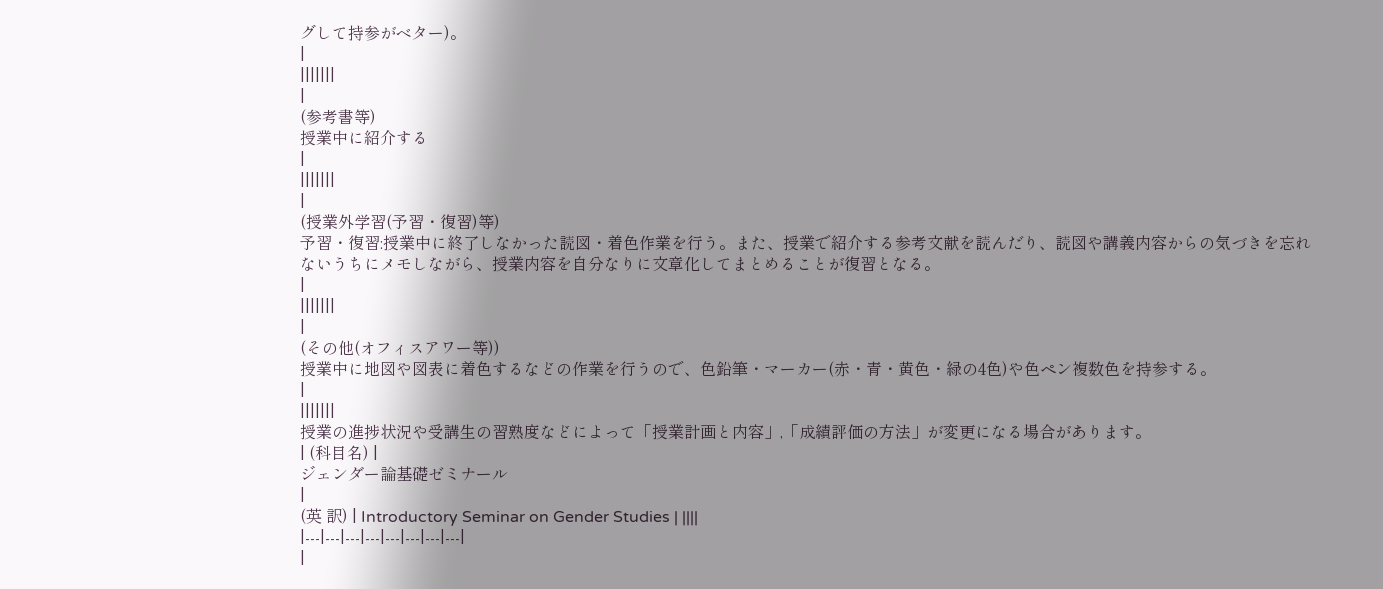グして持参がベター)。
|
|||||||
|
(参考書等)
授業中に紹介する
|
|||||||
|
(授業外学習(予習・復習)等)
予習・復習:授業中に終了しなかった読図・着色作業を行う。また、授業で紹介する参考文献を読んだり、読図や講義内容からの気づきを忘れないうちにメモしながら、授業内容を自分なりに文章化してまとめることが復習となる。
|
|||||||
|
(その他(オフィスアワー等))
授業中に地図や図表に着色するなどの作業を行うので、色鉛筆・マーカー(赤・青・黄色・緑の4色)や色ペン複数色を持参する。
|
|||||||
授業の進捗状況や受講生の習熟度などによって「授業計画と内容」,「成績評価の方法」が変更になる場合があります。
| (科目名) |
ジェンダー論基礎ゼミナール
|
(英 訳) | Introductory Seminar on Gender Studies | ||||
|---|---|---|---|---|---|---|---|
|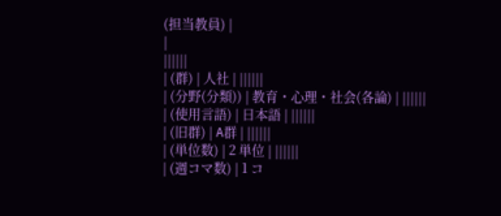(担当教員) |
|
||||||
| (群) | 人社 | ||||||
| (分野(分類)) | 教育・心理・社会(各論) | ||||||
| (使用言語) | 日本語 | ||||||
| (旧群) | A群 | ||||||
| (単位数) | 2 単位 | ||||||
| (週コマ数) | 1 コ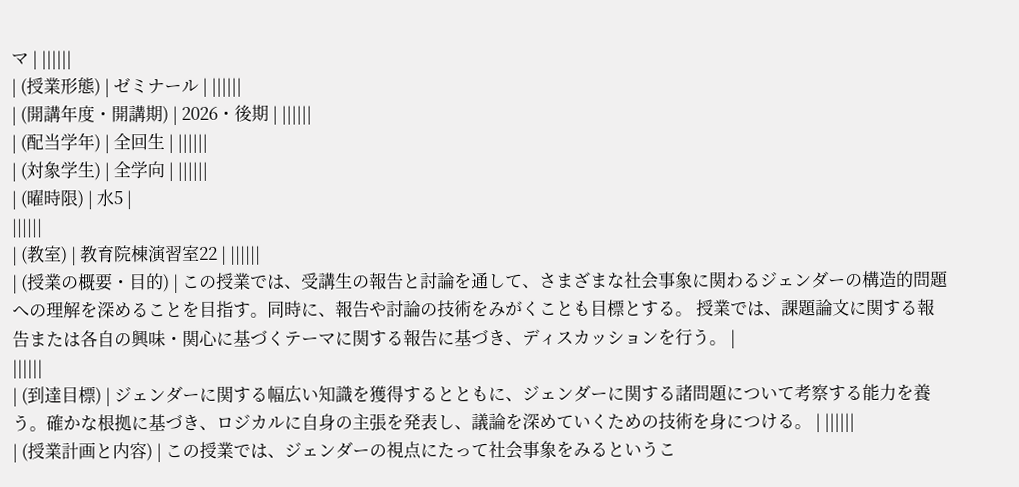マ | ||||||
| (授業形態) | ゼミナール | ||||||
| (開講年度・開講期) | 2026・後期 | ||||||
| (配当学年) | 全回生 | ||||||
| (対象学生) | 全学向 | ||||||
| (曜時限) | 水5 |
||||||
| (教室) | 教育院棟演習室22 | ||||||
| (授業の概要・目的) | この授業では、受講生の報告と討論を通して、さまざまな社会事象に関わるジェンダーの構造的問題への理解を深めることを目指す。同時に、報告や討論の技術をみがくことも目標とする。 授業では、課題論文に関する報告または各自の興味・関心に基づくテーマに関する報告に基づき、ディスカッションを行う。 |
||||||
| (到達目標) | ジェンダーに関する幅広い知識を獲得するとともに、ジェンダーに関する諸問題について考察する能力を養う。確かな根拠に基づき、ロジカルに自身の主張を発表し、議論を深めていくための技術を身につける。 | ||||||
| (授業計画と内容) | この授業では、ジェンダーの視点にたって社会事象をみるというこ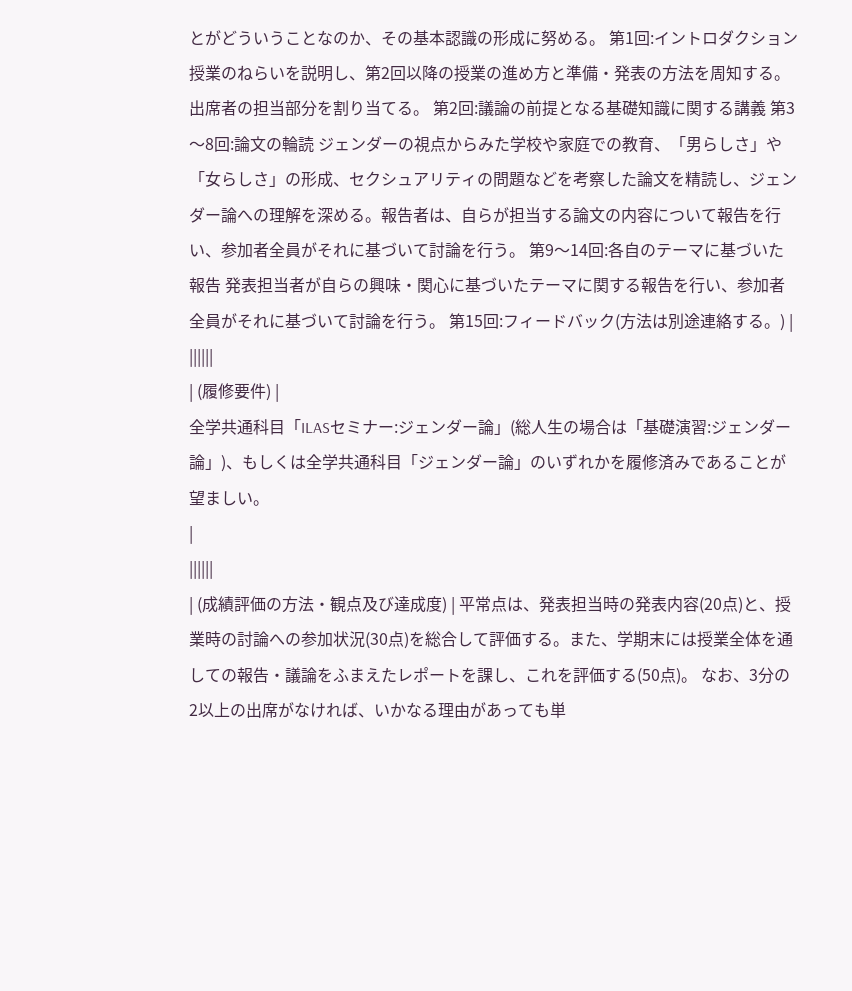とがどういうことなのか、その基本認識の形成に努める。 第1回:イントロダクション 授業のねらいを説明し、第2回以降の授業の進め方と準備・発表の方法を周知する。出席者の担当部分を割り当てる。 第2回:議論の前提となる基礎知識に関する講義 第3〜8回:論文の輪読 ジェンダーの視点からみた学校や家庭での教育、「男らしさ」や「女らしさ」の形成、セクシュアリティの問題などを考察した論文を精読し、ジェンダー論への理解を深める。報告者は、自らが担当する論文の内容について報告を行い、参加者全員がそれに基づいて討論を行う。 第9〜14回:各自のテーマに基づいた報告 発表担当者が自らの興味・関心に基づいたテーマに関する報告を行い、参加者全員がそれに基づいて討論を行う。 第15回:フィードバック(方法は別途連絡する。) |
||||||
| (履修要件) |
全学共通科目「ILASセミナー:ジェンダー論」(総人生の場合は「基礎演習:ジェンダー論」)、もしくは全学共通科目「ジェンダー論」のいずれかを履修済みであることが望ましい。
|
||||||
| (成績評価の方法・観点及び達成度) | 平常点は、発表担当時の発表内容(20点)と、授業時の討論への参加状況(30点)を総合して評価する。また、学期末には授業全体を通しての報告・議論をふまえたレポートを課し、これを評価する(50点)。 なお、3分の2以上の出席がなければ、いかなる理由があっても単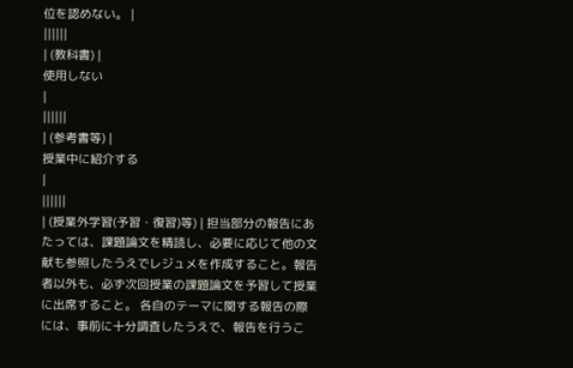位を認めない。 |
||||||
| (教科書) |
使用しない
|
||||||
| (参考書等) |
授業中に紹介する
|
||||||
| (授業外学習(予習・復習)等) | 担当部分の報告にあたっては、課題論文を精読し、必要に応じて他の文献も参照したうえでレジュメを作成すること。報告者以外も、必ず次回授業の課題論文を予習して授業に出席すること。 各自のテーマに関する報告の際には、事前に十分調査したうえで、報告を行うこ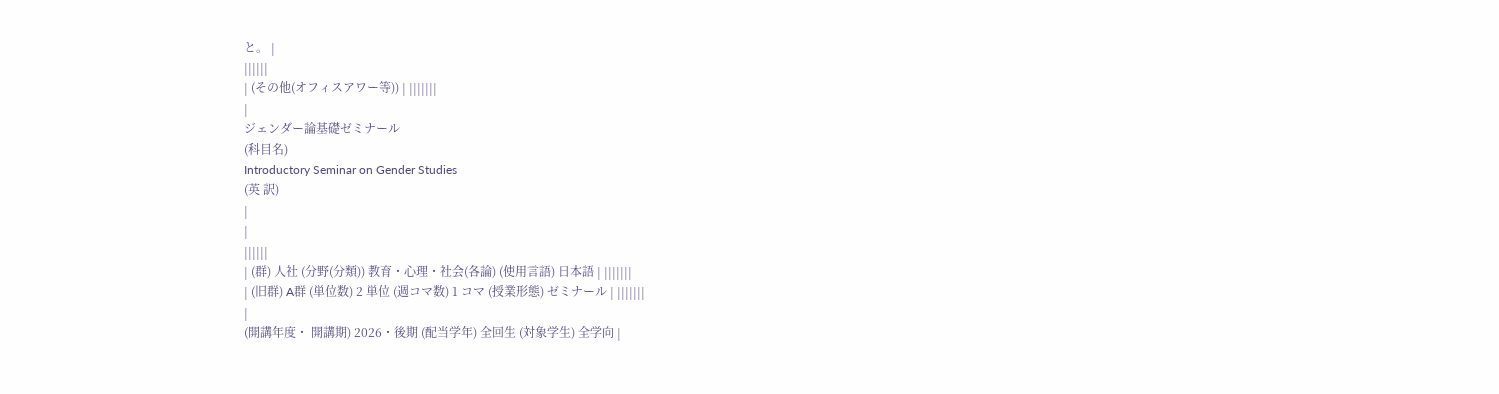と。 |
||||||
| (その他(オフィスアワー等)) | |||||||
|
ジェンダー論基礎ゼミナール
(科目名)
Introductory Seminar on Gender Studies
(英 訳)
|
|
||||||
| (群) 人社 (分野(分類)) 教育・心理・社会(各論) (使用言語) 日本語 | |||||||
| (旧群) A群 (単位数) 2 単位 (週コマ数) 1 コマ (授業形態) ゼミナール | |||||||
|
(開講年度・ 開講期) 2026・後期 (配当学年) 全回生 (対象学生) 全学向 |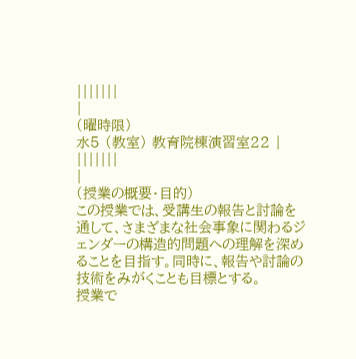|||||||
|
(曜時限)
水5 (教室) 教育院棟演習室22 |
|||||||
|
(授業の概要・目的)
この授業では、受講生の報告と討論を通して、さまざまな社会事象に関わるジェンダーの構造的問題への理解を深めることを目指す。同時に、報告や討論の技術をみがくことも目標とする。
授業で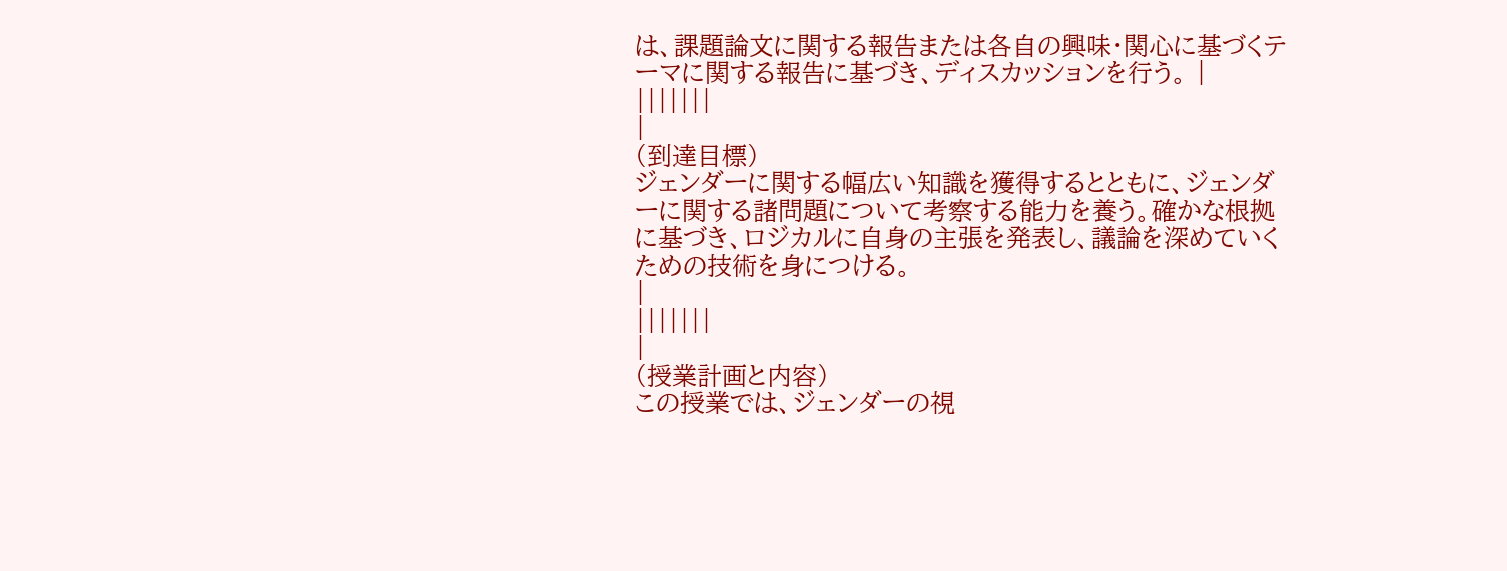は、課題論文に関する報告または各自の興味・関心に基づくテーマに関する報告に基づき、ディスカッションを行う。 |
|||||||
|
(到達目標)
ジェンダーに関する幅広い知識を獲得するとともに、ジェンダーに関する諸問題について考察する能力を養う。確かな根拠に基づき、ロジカルに自身の主張を発表し、議論を深めていくための技術を身につける。
|
|||||||
|
(授業計画と内容)
この授業では、ジェンダーの視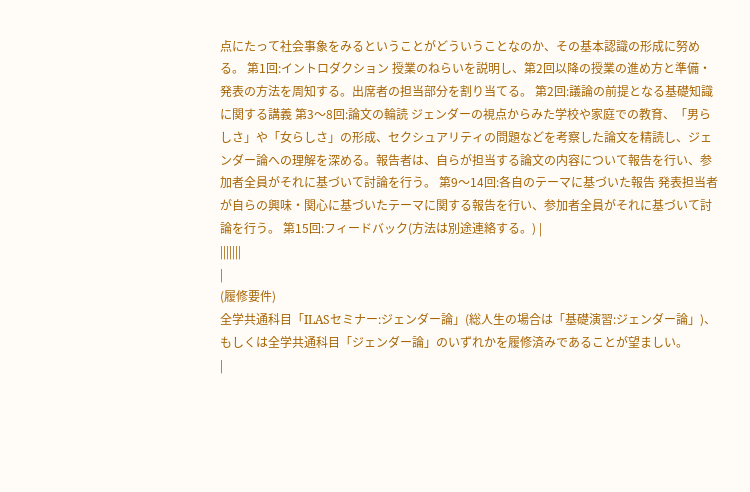点にたって社会事象をみるということがどういうことなのか、その基本認識の形成に努める。 第1回:イントロダクション 授業のねらいを説明し、第2回以降の授業の進め方と準備・発表の方法を周知する。出席者の担当部分を割り当てる。 第2回:議論の前提となる基礎知識に関する講義 第3〜8回:論文の輪読 ジェンダーの視点からみた学校や家庭での教育、「男らしさ」や「女らしさ」の形成、セクシュアリティの問題などを考察した論文を精読し、ジェンダー論への理解を深める。報告者は、自らが担当する論文の内容について報告を行い、参加者全員がそれに基づいて討論を行う。 第9〜14回:各自のテーマに基づいた報告 発表担当者が自らの興味・関心に基づいたテーマに関する報告を行い、参加者全員がそれに基づいて討論を行う。 第15回:フィードバック(方法は別途連絡する。) |
|||||||
|
(履修要件)
全学共通科目「ILASセミナー:ジェンダー論」(総人生の場合は「基礎演習:ジェンダー論」)、もしくは全学共通科目「ジェンダー論」のいずれかを履修済みであることが望ましい。
|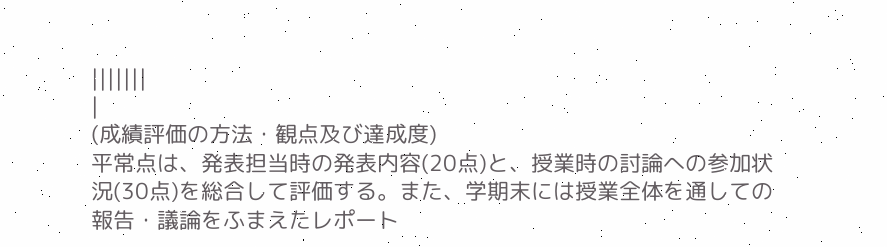|||||||
|
(成績評価の方法・観点及び達成度)
平常点は、発表担当時の発表内容(20点)と、授業時の討論への参加状況(30点)を総合して評価する。また、学期末には授業全体を通しての報告・議論をふまえたレポート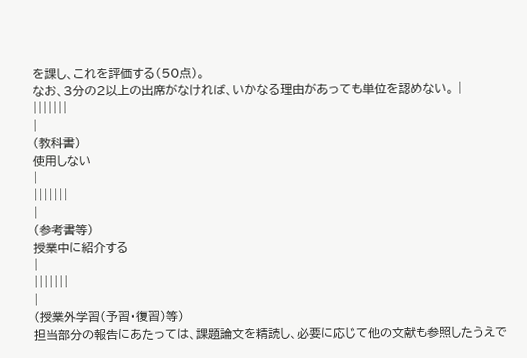を課し、これを評価する(50点)。
なお、3分の2以上の出席がなければ、いかなる理由があっても単位を認めない。 |
|||||||
|
(教科書)
使用しない
|
|||||||
|
(参考書等)
授業中に紹介する
|
|||||||
|
(授業外学習(予習・復習)等)
担当部分の報告にあたっては、課題論文を精読し、必要に応じて他の文献も参照したうえで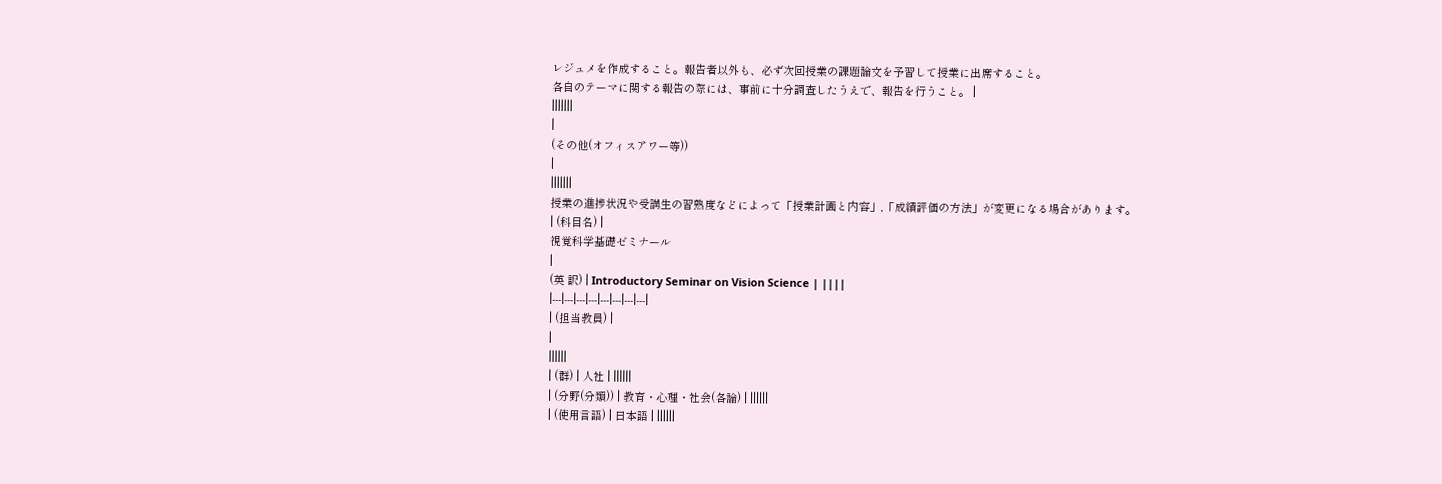レジュメを作成すること。報告者以外も、必ず次回授業の課題論文を予習して授業に出席すること。
各自のテーマに関する報告の際には、事前に十分調査したうえで、報告を行うこと。 |
|||||||
|
(その他(オフィスアワー等))
|
|||||||
授業の進捗状況や受講生の習熟度などによって「授業計画と内容」,「成績評価の方法」が変更になる場合があります。
| (科目名) |
視覚科学基礎ゼミナール
|
(英 訳) | Introductory Seminar on Vision Science | ||||
|---|---|---|---|---|---|---|---|
| (担当教員) |
|
||||||
| (群) | 人社 | ||||||
| (分野(分類)) | 教育・心理・社会(各論) | ||||||
| (使用言語) | 日本語 | ||||||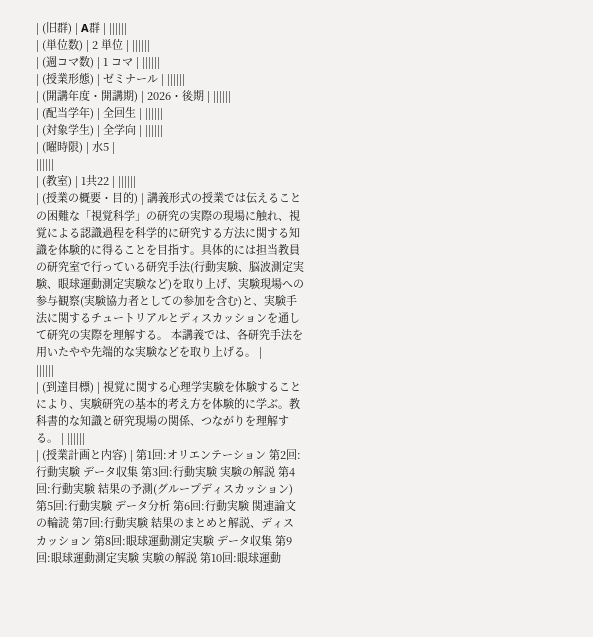| (旧群) | A群 | ||||||
| (単位数) | 2 単位 | ||||||
| (週コマ数) | 1 コマ | ||||||
| (授業形態) | ゼミナール | ||||||
| (開講年度・開講期) | 2026・後期 | ||||||
| (配当学年) | 全回生 | ||||||
| (対象学生) | 全学向 | ||||||
| (曜時限) | 水5 |
||||||
| (教室) | 1共22 | ||||||
| (授業の概要・目的) | 講義形式の授業では伝えることの困難な「視覚科学」の研究の実際の現場に触れ、視覚による認識過程を科学的に研究する方法に関する知識を体験的に得ることを目指す。具体的には担当教員の研究室で行っている研究手法(行動実験、脳波測定実験、眼球運動測定実験など)を取り上げ、実験現場への参与観察(実験協力者としての参加を含む)と、実験手法に関するチュートリアルとディスカッションを通して研究の実際を理解する。 本講義では、各研究手法を用いたやや先端的な実験などを取り上げる。 |
||||||
| (到達目標) | 視覚に関する心理学実験を体験することにより、実験研究の基本的考え方を体験的に学ぶ。教科書的な知識と研究現場の関係、つながりを理解する。 | ||||||
| (授業計画と内容) | 第1回:オリエンテーション 第2回:行動実験 データ収集 第3回:行動実験 実験の解説 第4回:行動実験 結果の予測(グループディスカッション) 第5回:行動実験 データ分析 第6回:行動実験 関連論文の輪読 第7回:行動実験 結果のまとめと解説、ディスカッション 第8回:眼球運動測定実験 データ収集 第9回:眼球運動測定実験 実験の解説 第10回:眼球運動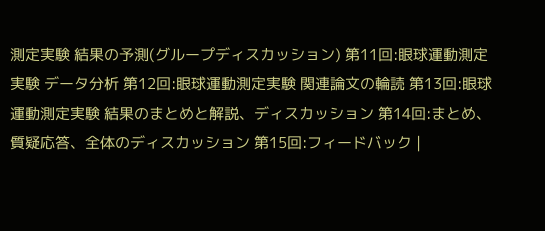測定実験 結果の予測(グループディスカッション) 第11回:眼球運動測定実験 データ分析 第12回:眼球運動測定実験 関連論文の輪読 第13回:眼球運動測定実験 結果のまとめと解説、ディスカッション 第14回:まとめ、質疑応答、全体のディスカッション 第15回:フィードバック |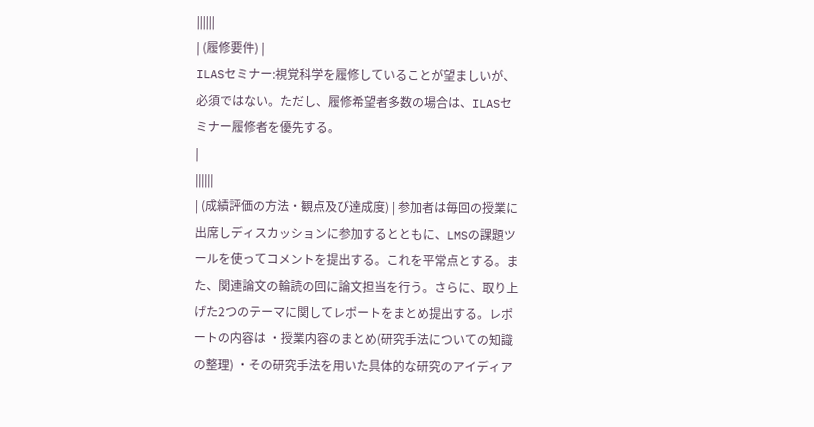||||||
| (履修要件) |
ILASセミナー:視覚科学を履修していることが望ましいが、必須ではない。ただし、履修希望者多数の場合は、ILASセミナー履修者を優先する。
|
||||||
| (成績評価の方法・観点及び達成度) | 参加者は毎回の授業に出席しディスカッションに参加するとともに、LMSの課題ツールを使ってコメントを提出する。これを平常点とする。また、関連論文の輪読の回に論文担当を行う。さらに、取り上げた2つのテーマに関してレポートをまとめ提出する。レポートの内容は ・授業内容のまとめ(研究手法についての知識の整理) ・その研究手法を用いた具体的な研究のアイディア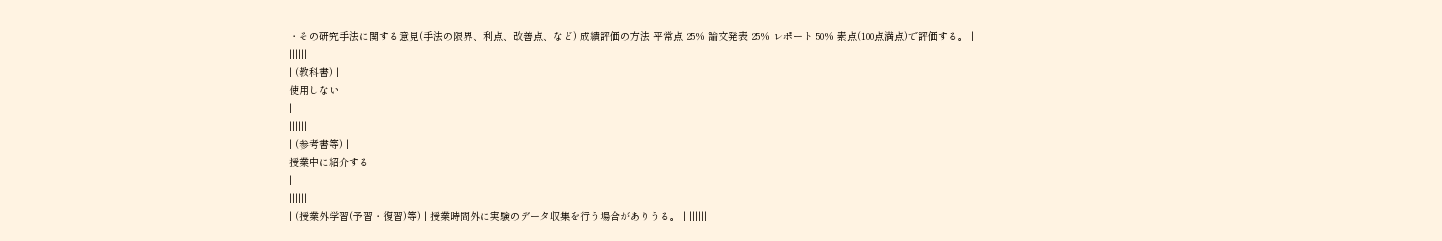・その研究手法に関する意見(手法の限界、利点、改善点、など) 成績評価の方法 平常点 25% 論文発表 25% レポート 50% 素点(100点満点)で評価する。 |
||||||
| (教科書) |
使用しない
|
||||||
| (参考書等) |
授業中に紹介する
|
||||||
| (授業外学習(予習・復習)等) | 授業時間外に実験のデータ収集を行う場合がありうる。 | ||||||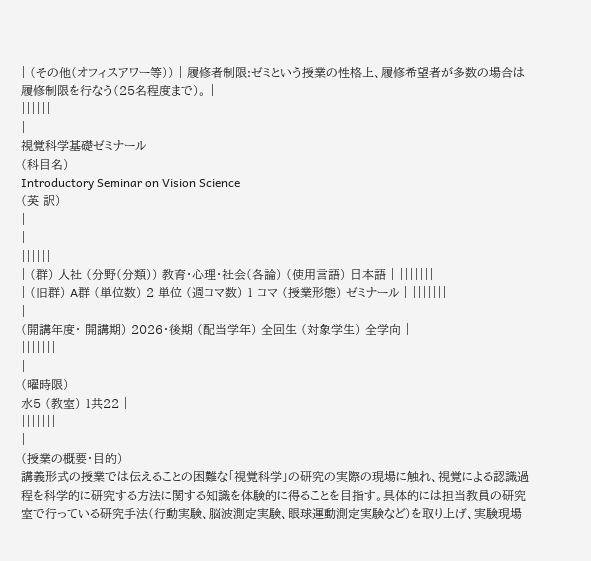| (その他(オフィスアワー等)) | 履修者制限:ゼミという授業の性格上、履修希望者が多数の場合は履修制限を行なう(25名程度まで)。 |
||||||
|
視覚科学基礎ゼミナール
(科目名)
Introductory Seminar on Vision Science
(英 訳)
|
|
||||||
| (群) 人社 (分野(分類)) 教育・心理・社会(各論) (使用言語) 日本語 | |||||||
| (旧群) A群 (単位数) 2 単位 (週コマ数) 1 コマ (授業形態) ゼミナール | |||||||
|
(開講年度・ 開講期) 2026・後期 (配当学年) 全回生 (対象学生) 全学向 |
|||||||
|
(曜時限)
水5 (教室) 1共22 |
|||||||
|
(授業の概要・目的)
講義形式の授業では伝えることの困難な「視覚科学」の研究の実際の現場に触れ、視覚による認識過程を科学的に研究する方法に関する知識を体験的に得ることを目指す。具体的には担当教員の研究室で行っている研究手法(行動実験、脳波測定実験、眼球運動測定実験など)を取り上げ、実験現場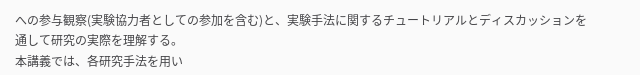への参与観察(実験協力者としての参加を含む)と、実験手法に関するチュートリアルとディスカッションを通して研究の実際を理解する。
本講義では、各研究手法を用い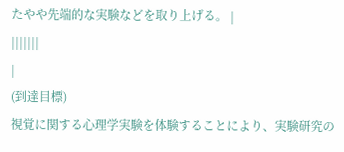たやや先端的な実験などを取り上げる。 |
|||||||
|
(到達目標)
視覚に関する心理学実験を体験することにより、実験研究の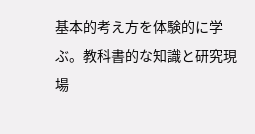基本的考え方を体験的に学ぶ。教科書的な知識と研究現場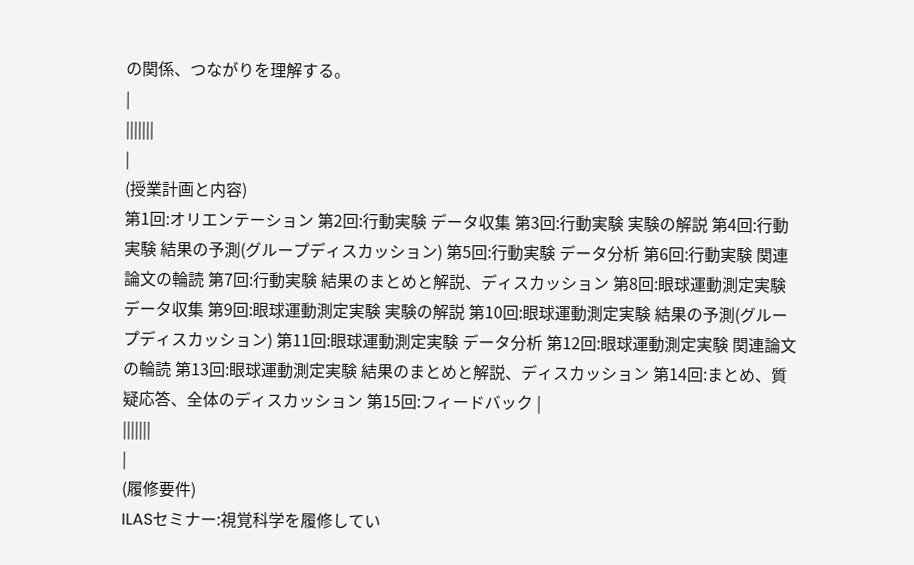の関係、つながりを理解する。
|
|||||||
|
(授業計画と内容)
第1回:オリエンテーション 第2回:行動実験 データ収集 第3回:行動実験 実験の解説 第4回:行動実験 結果の予測(グループディスカッション) 第5回:行動実験 データ分析 第6回:行動実験 関連論文の輪読 第7回:行動実験 結果のまとめと解説、ディスカッション 第8回:眼球運動測定実験 データ収集 第9回:眼球運動測定実験 実験の解説 第10回:眼球運動測定実験 結果の予測(グループディスカッション) 第11回:眼球運動測定実験 データ分析 第12回:眼球運動測定実験 関連論文の輪読 第13回:眼球運動測定実験 結果のまとめと解説、ディスカッション 第14回:まとめ、質疑応答、全体のディスカッション 第15回:フィードバック |
|||||||
|
(履修要件)
ILASセミナー:視覚科学を履修してい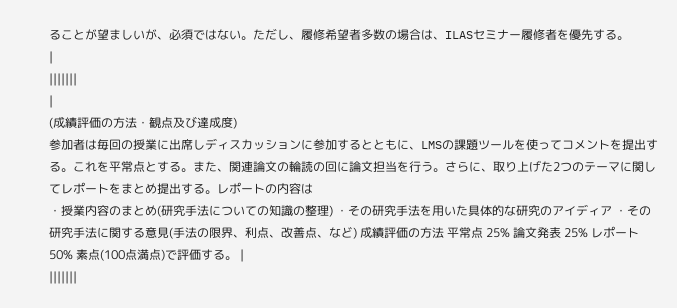ることが望ましいが、必須ではない。ただし、履修希望者多数の場合は、ILASセミナー履修者を優先する。
|
|||||||
|
(成績評価の方法・観点及び達成度)
参加者は毎回の授業に出席しディスカッションに参加するとともに、LMSの課題ツールを使ってコメントを提出する。これを平常点とする。また、関連論文の輪読の回に論文担当を行う。さらに、取り上げた2つのテーマに関してレポートをまとめ提出する。レポートの内容は
・授業内容のまとめ(研究手法についての知識の整理) ・その研究手法を用いた具体的な研究のアイディア ・その研究手法に関する意見(手法の限界、利点、改善点、など) 成績評価の方法 平常点 25% 論文発表 25% レポート 50% 素点(100点満点)で評価する。 |
|||||||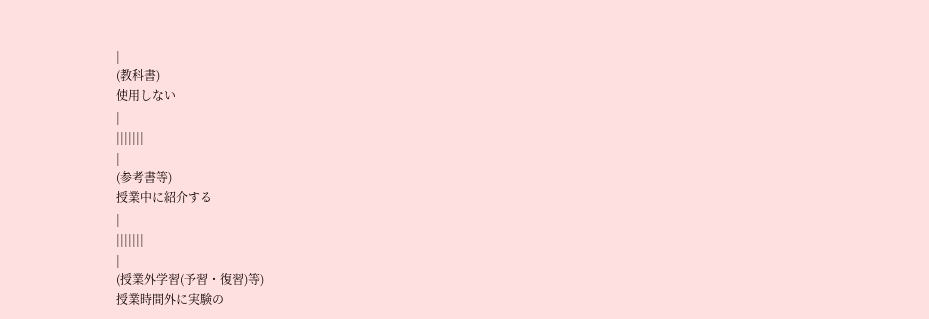|
(教科書)
使用しない
|
|||||||
|
(参考書等)
授業中に紹介する
|
|||||||
|
(授業外学習(予習・復習)等)
授業時間外に実験の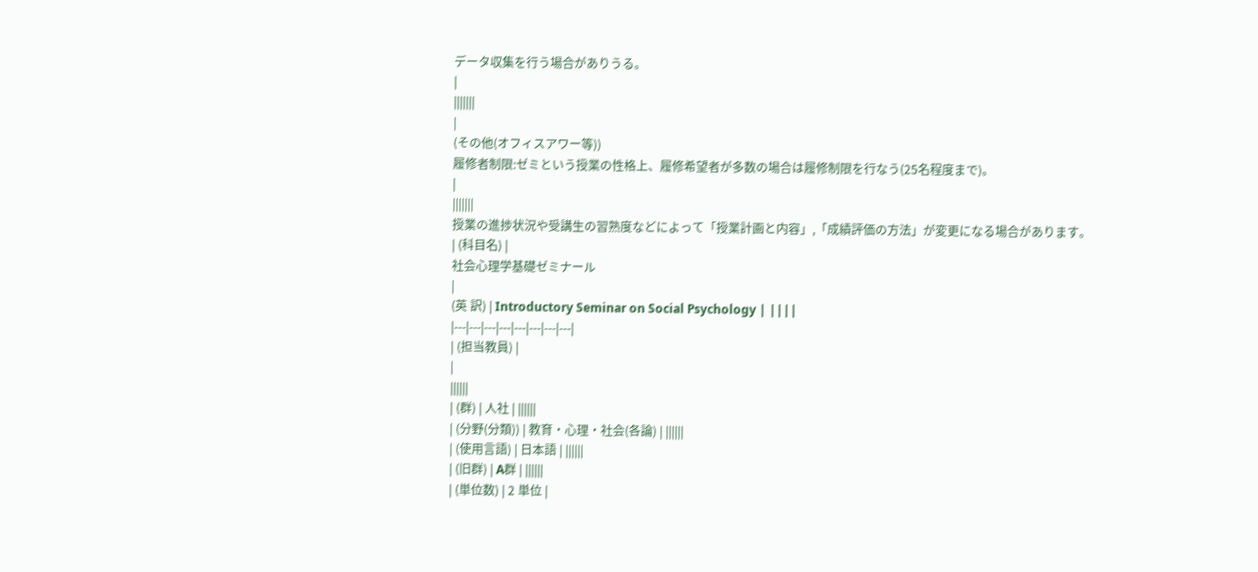データ収集を行う場合がありうる。
|
|||||||
|
(その他(オフィスアワー等))
履修者制限:ゼミという授業の性格上、履修希望者が多数の場合は履修制限を行なう(25名程度まで)。
|
|||||||
授業の進捗状況や受講生の習熟度などによって「授業計画と内容」,「成績評価の方法」が変更になる場合があります。
| (科目名) |
社会心理学基礎ゼミナール
|
(英 訳) | Introductory Seminar on Social Psychology | ||||
|---|---|---|---|---|---|---|---|
| (担当教員) |
|
||||||
| (群) | 人社 | ||||||
| (分野(分類)) | 教育・心理・社会(各論) | ||||||
| (使用言語) | 日本語 | ||||||
| (旧群) | A群 | ||||||
| (単位数) | 2 単位 |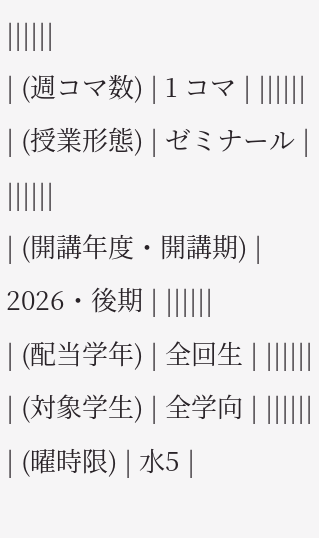||||||
| (週コマ数) | 1 コマ | ||||||
| (授業形態) | ゼミナール | ||||||
| (開講年度・開講期) | 2026・後期 | ||||||
| (配当学年) | 全回生 | ||||||
| (対象学生) | 全学向 | ||||||
| (曜時限) | 水5 |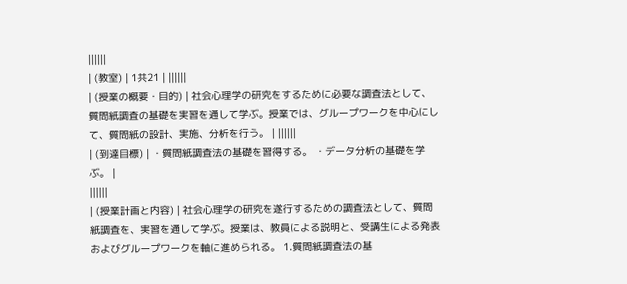||||||
| (教室) | 1共21 | ||||||
| (授業の概要・目的) | 社会心理学の研究をするために必要な調査法として、質問紙調査の基礎を実習を通して学ぶ。授業では、グループワークを中心にして、質問紙の設計、実施、分析を行う。 | ||||||
| (到達目標) | ・質問紙調査法の基礎を習得する。 ・データ分析の基礎を学ぶ。 |
||||||
| (授業計画と内容) | 社会心理学の研究を遂行するための調査法として、質問紙調査を、実習を通して学ぶ。授業は、教員による説明と、受講生による発表およびグループワークを軸に進められる。 1.質問紙調査法の基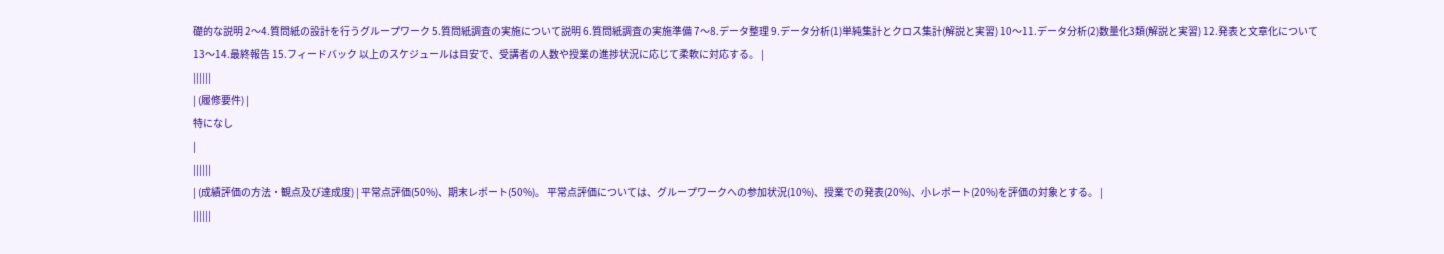礎的な説明 2〜4.質問紙の設計を行うグループワーク 5.質問紙調査の実施について説明 6.質問紙調査の実施準備 7〜8.データ整理 9.データ分析(1)単純集計とクロス集計(解説と実習) 10〜11.データ分析(2)数量化3類(解説と実習) 12.発表と文章化について 13〜14.最終報告 15.フィードバック 以上のスケジュールは目安で、受講者の人数や授業の進捗状況に応じて柔軟に対応する。 |
||||||
| (履修要件) |
特になし
|
||||||
| (成績評価の方法・観点及び達成度) | 平常点評価(50%)、期末レポート(50%)。 平常点評価については、グループワークへの参加状況(10%)、授業での発表(20%)、小レポート(20%)を評価の対象とする。 |
||||||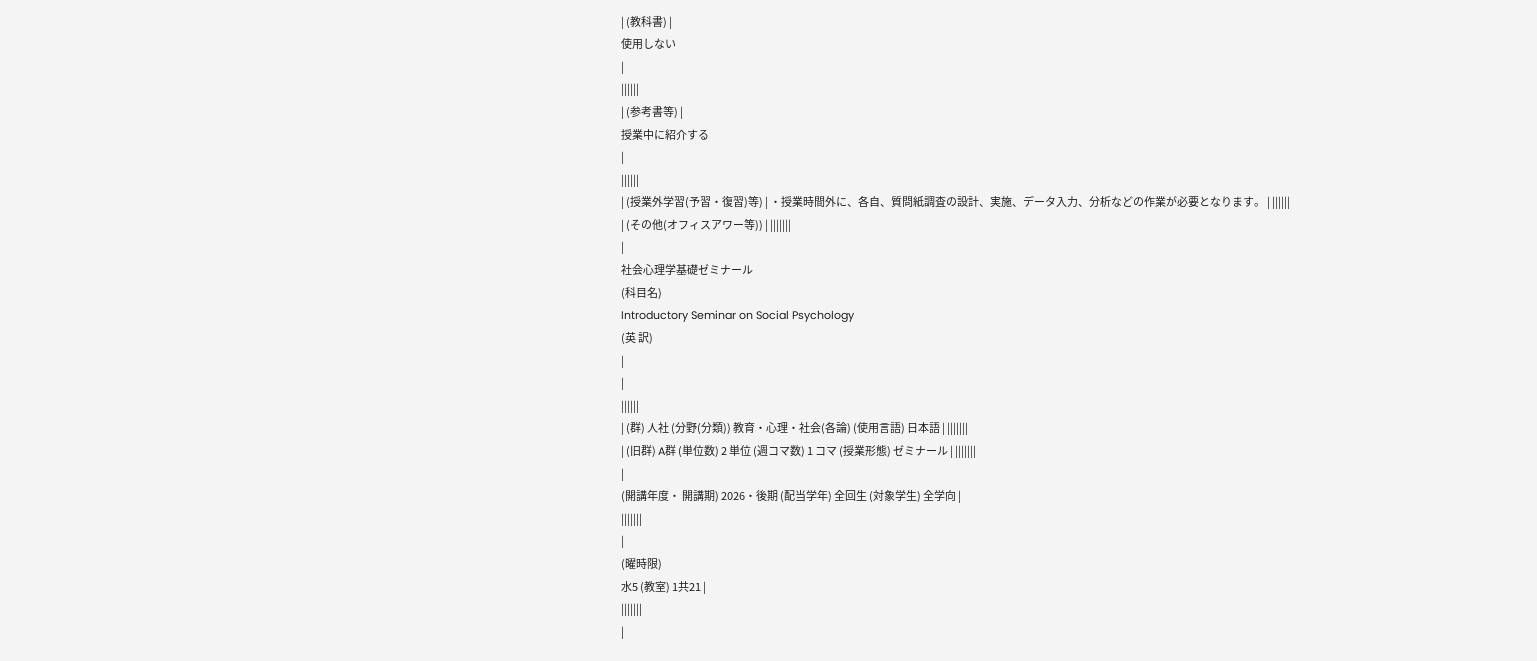| (教科書) |
使用しない
|
||||||
| (参考書等) |
授業中に紹介する
|
||||||
| (授業外学習(予習・復習)等) | ・授業時間外に、各自、質問紙調査の設計、実施、データ入力、分析などの作業が必要となります。 | ||||||
| (その他(オフィスアワー等)) | |||||||
|
社会心理学基礎ゼミナール
(科目名)
Introductory Seminar on Social Psychology
(英 訳)
|
|
||||||
| (群) 人社 (分野(分類)) 教育・心理・社会(各論) (使用言語) 日本語 | |||||||
| (旧群) A群 (単位数) 2 単位 (週コマ数) 1 コマ (授業形態) ゼミナール | |||||||
|
(開講年度・ 開講期) 2026・後期 (配当学年) 全回生 (対象学生) 全学向 |
|||||||
|
(曜時限)
水5 (教室) 1共21 |
|||||||
|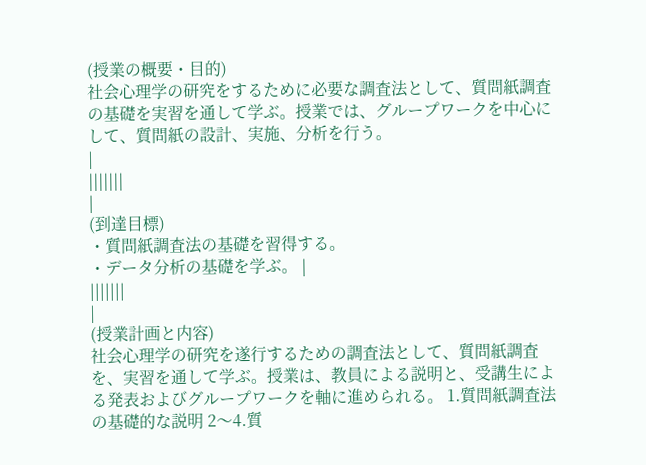(授業の概要・目的)
社会心理学の研究をするために必要な調査法として、質問紙調査の基礎を実習を通して学ぶ。授業では、グループワークを中心にして、質問紙の設計、実施、分析を行う。
|
|||||||
|
(到達目標)
・質問紙調査法の基礎を習得する。
・データ分析の基礎を学ぶ。 |
|||||||
|
(授業計画と内容)
社会心理学の研究を遂行するための調査法として、質問紙調査を、実習を通して学ぶ。授業は、教員による説明と、受講生による発表およびグループワークを軸に進められる。 1.質問紙調査法の基礎的な説明 2〜4.質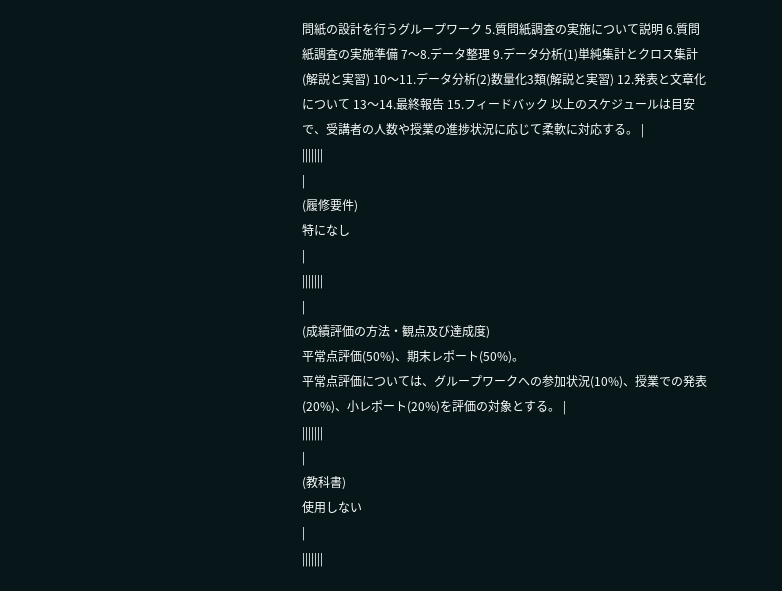問紙の設計を行うグループワーク 5.質問紙調査の実施について説明 6.質問紙調査の実施準備 7〜8.データ整理 9.データ分析(1)単純集計とクロス集計(解説と実習) 10〜11.データ分析(2)数量化3類(解説と実習) 12.発表と文章化について 13〜14.最終報告 15.フィードバック 以上のスケジュールは目安で、受講者の人数や授業の進捗状況に応じて柔軟に対応する。 |
|||||||
|
(履修要件)
特になし
|
|||||||
|
(成績評価の方法・観点及び達成度)
平常点評価(50%)、期末レポート(50%)。
平常点評価については、グループワークへの参加状況(10%)、授業での発表(20%)、小レポート(20%)を評価の対象とする。 |
|||||||
|
(教科書)
使用しない
|
|||||||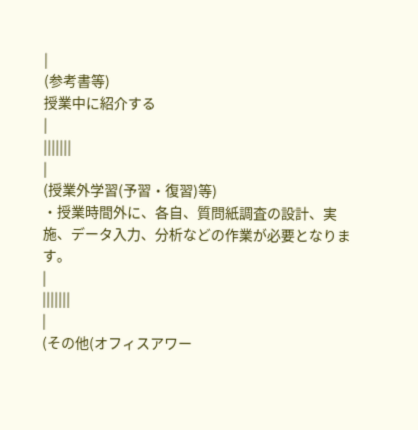|
(参考書等)
授業中に紹介する
|
|||||||
|
(授業外学習(予習・復習)等)
・授業時間外に、各自、質問紙調査の設計、実施、データ入力、分析などの作業が必要となります。
|
|||||||
|
(その他(オフィスアワー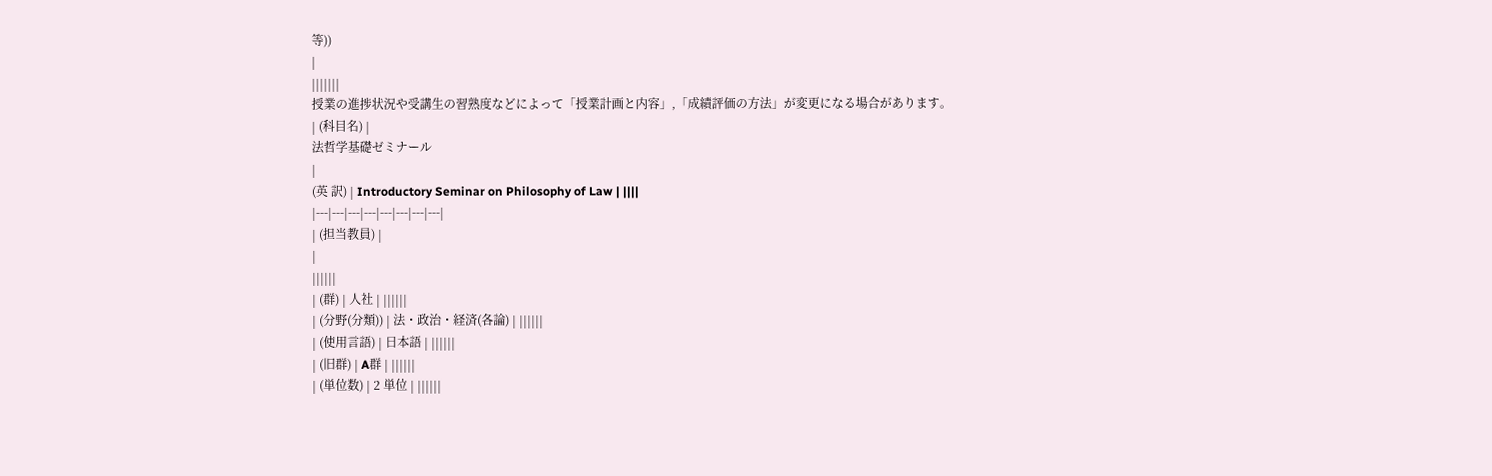等))
|
|||||||
授業の進捗状況や受講生の習熟度などによって「授業計画と内容」,「成績評価の方法」が変更になる場合があります。
| (科目名) |
法哲学基礎ゼミナール
|
(英 訳) | Introductory Seminar on Philosophy of Law | ||||
|---|---|---|---|---|---|---|---|
| (担当教員) |
|
||||||
| (群) | 人社 | ||||||
| (分野(分類)) | 法・政治・経済(各論) | ||||||
| (使用言語) | 日本語 | ||||||
| (旧群) | A群 | ||||||
| (単位数) | 2 単位 | ||||||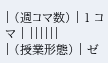| (週コマ数) | 1 コマ | ||||||
| (授業形態) | ゼ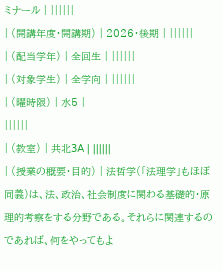ミナール | ||||||
| (開講年度・開講期) | 2026・後期 | ||||||
| (配当学年) | 全回生 | ||||||
| (対象学生) | 全学向 | ||||||
| (曜時限) | 水5 |
||||||
| (教室) | 共北3A | ||||||
| (授業の概要・目的) | 法哲学(「法理学」もほぼ同義)は、法、政治、社会制度に関わる基礎的・原理的考察をする分野である。それらに関連するのであれば、何をやってもよ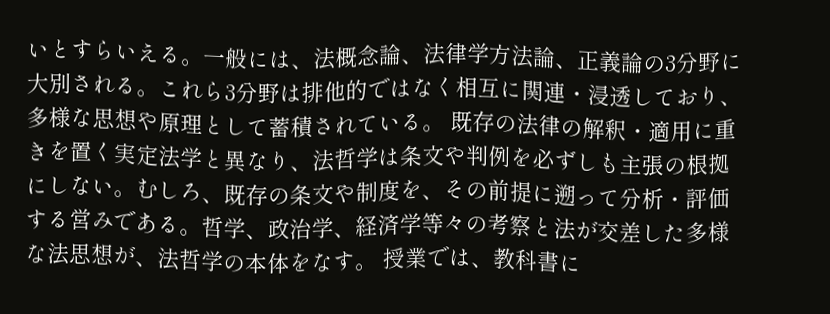いとすらいえる。一般には、法概念論、法律学方法論、正義論の3分野に大別される。これら3分野は排他的ではなく相互に関連・浸透しており、多様な思想や原理として蓄積されている。 既存の法律の解釈・適用に重きを置く実定法学と異なり、法哲学は条文や判例を必ずしも主張の根拠にしない。むしろ、既存の条文や制度を、その前提に遡って分析・評価する営みである。哲学、政治学、経済学等々の考察と法が交差した多様な法思想が、法哲学の本体をなす。 授業では、教科書に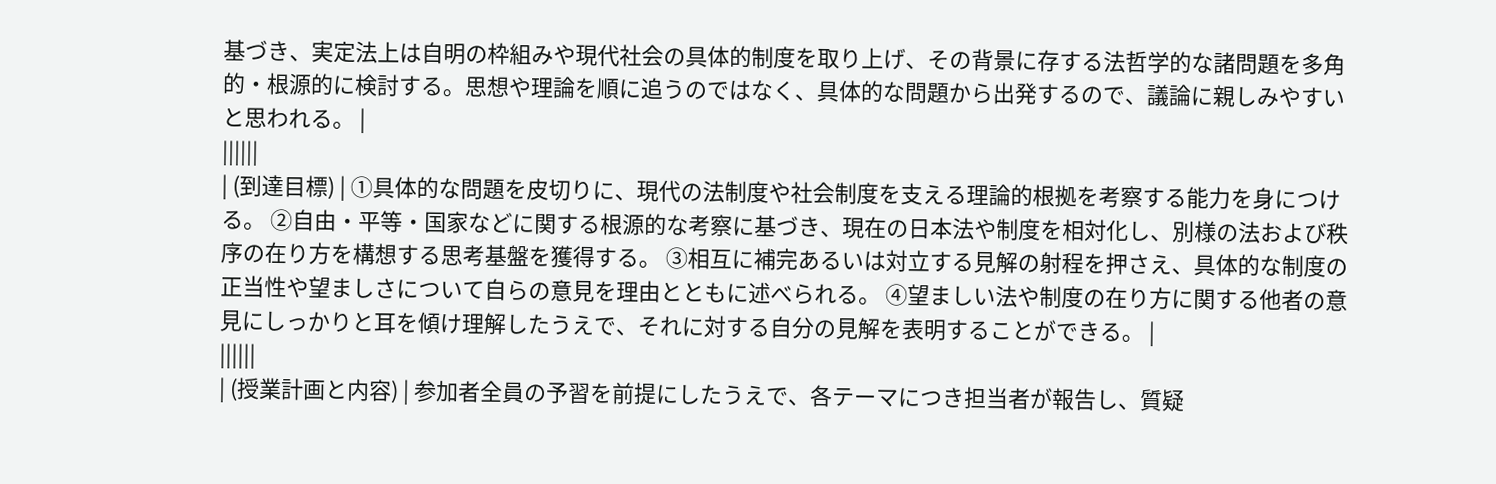基づき、実定法上は自明の枠組みや現代社会の具体的制度を取り上げ、その背景に存する法哲学的な諸問題を多角的・根源的に検討する。思想や理論を順に追うのではなく、具体的な問題から出発するので、議論に親しみやすいと思われる。 |
||||||
| (到達目標) | ①具体的な問題を皮切りに、現代の法制度や社会制度を支える理論的根拠を考察する能力を身につける。 ②自由・平等・国家などに関する根源的な考察に基づき、現在の日本法や制度を相対化し、別様の法および秩序の在り方を構想する思考基盤を獲得する。 ③相互に補完あるいは対立する見解の射程を押さえ、具体的な制度の正当性や望ましさについて自らの意見を理由とともに述べられる。 ④望ましい法や制度の在り方に関する他者の意見にしっかりと耳を傾け理解したうえで、それに対する自分の見解を表明することができる。 |
||||||
| (授業計画と内容) | 参加者全員の予習を前提にしたうえで、各テーマにつき担当者が報告し、質疑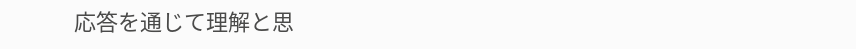応答を通じて理解と思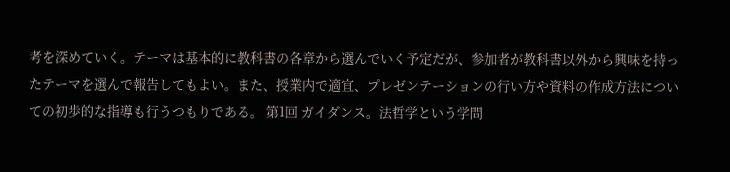考を深めていく。テーマは基本的に教科書の各章から選んでいく予定だが、参加者が教科書以外から興味を持ったテーマを選んで報告してもよい。また、授業内で適宜、プレゼンテーションの行い方や資料の作成方法についての初歩的な指導も行うつもりである。 第1回 ガイダンス。法哲学という学問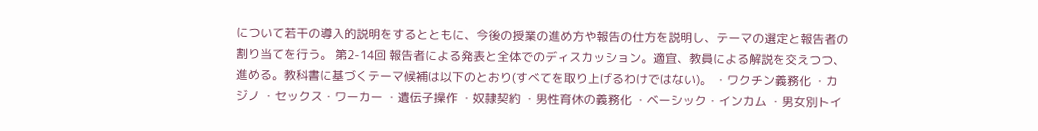について若干の導入的説明をするとともに、今後の授業の進め方や報告の仕方を説明し、テーマの選定と報告者の割り当てを行う。 第2-14回 報告者による発表と全体でのディスカッション。適宜、教員による解説を交えつつ、進める。教科書に基づくテーマ候補は以下のとおり(すべてを取り上げるわけではない)。 ・ワクチン義務化 ・カジノ ・セックス・ワーカー ・遺伝子操作 ・奴隷契約 ・男性育休の義務化 ・ベーシック・インカム ・男女別トイ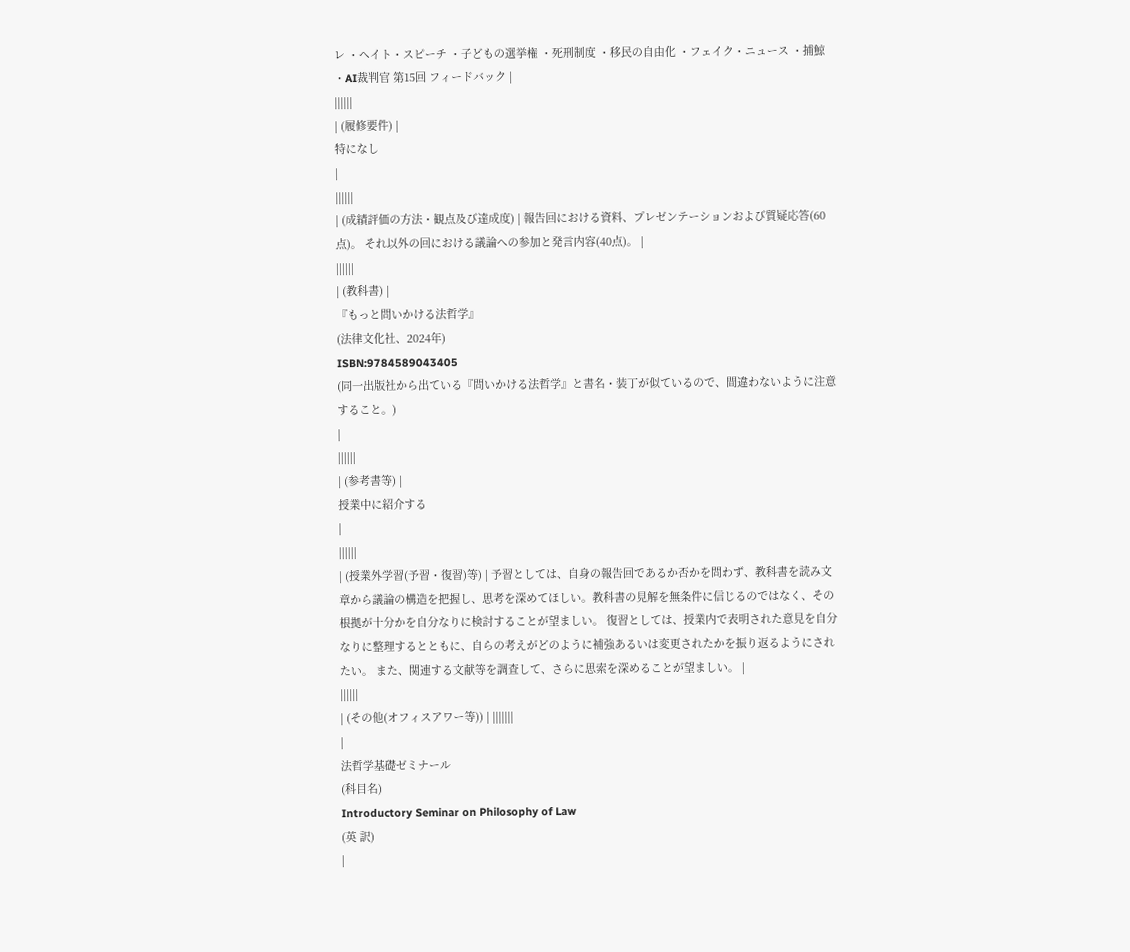レ ・ヘイト・スピーチ ・子どもの選挙権 ・死刑制度 ・移民の自由化 ・フェイク・ニュース ・捕鯨 ・AI裁判官 第15回 フィードバック |
||||||
| (履修要件) |
特になし
|
||||||
| (成績評価の方法・観点及び達成度) | 報告回における資料、プレゼンテーションおよび質疑応答(60点)。 それ以外の回における議論への参加と発言内容(40点)。 |
||||||
| (教科書) |
『もっと問いかける法哲学』
(法律文化社、2024年)
ISBN:9784589043405
(同一出版社から出ている『問いかける法哲学』と書名・装丁が似ているので、間違わないように注意すること。)
|
||||||
| (参考書等) |
授業中に紹介する
|
||||||
| (授業外学習(予習・復習)等) | 予習としては、自身の報告回であるか否かを問わず、教科書を読み文章から議論の構造を把握し、思考を深めてほしい。教科書の見解を無条件に信じるのではなく、その根拠が十分かを自分なりに検討することが望ましい。 復習としては、授業内で表明された意見を自分なりに整理するとともに、自らの考えがどのように補強あるいは変更されたかを振り返るようにされたい。 また、関連する文献等を調査して、さらに思索を深めることが望ましい。 |
||||||
| (その他(オフィスアワー等)) | |||||||
|
法哲学基礎ゼミナール
(科目名)
Introductory Seminar on Philosophy of Law
(英 訳)
|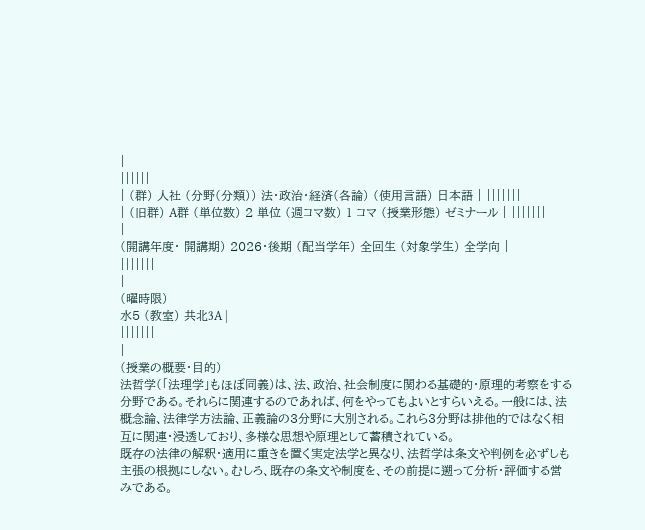|
||||||
| (群) 人社 (分野(分類)) 法・政治・経済(各論) (使用言語) 日本語 | |||||||
| (旧群) A群 (単位数) 2 単位 (週コマ数) 1 コマ (授業形態) ゼミナール | |||||||
|
(開講年度・ 開講期) 2026・後期 (配当学年) 全回生 (対象学生) 全学向 |
|||||||
|
(曜時限)
水5 (教室) 共北3A |
|||||||
|
(授業の概要・目的)
法哲学(「法理学」もほぼ同義)は、法、政治、社会制度に関わる基礎的・原理的考察をする分野である。それらに関連するのであれば、何をやってもよいとすらいえる。一般には、法概念論、法律学方法論、正義論の3分野に大別される。これら3分野は排他的ではなく相互に関連・浸透しており、多様な思想や原理として蓄積されている。
既存の法律の解釈・適用に重きを置く実定法学と異なり、法哲学は条文や判例を必ずしも主張の根拠にしない。むしろ、既存の条文や制度を、その前提に遡って分析・評価する営みである。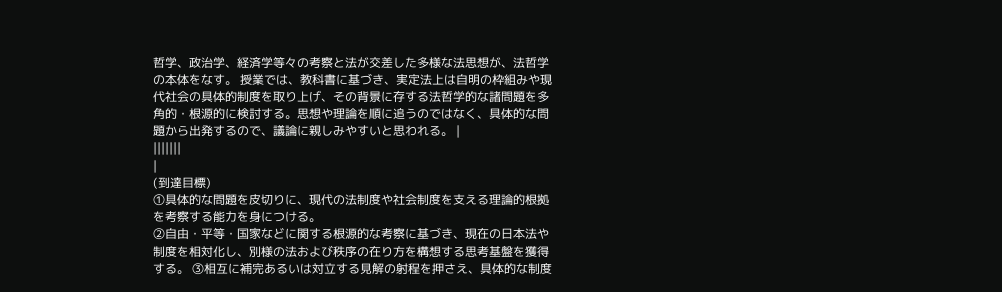哲学、政治学、経済学等々の考察と法が交差した多様な法思想が、法哲学の本体をなす。 授業では、教科書に基づき、実定法上は自明の枠組みや現代社会の具体的制度を取り上げ、その背景に存する法哲学的な諸問題を多角的・根源的に検討する。思想や理論を順に追うのではなく、具体的な問題から出発するので、議論に親しみやすいと思われる。 |
|||||||
|
(到達目標)
①具体的な問題を皮切りに、現代の法制度や社会制度を支える理論的根拠を考察する能力を身につける。
②自由・平等・国家などに関する根源的な考察に基づき、現在の日本法や制度を相対化し、別様の法および秩序の在り方を構想する思考基盤を獲得する。 ③相互に補完あるいは対立する見解の射程を押さえ、具体的な制度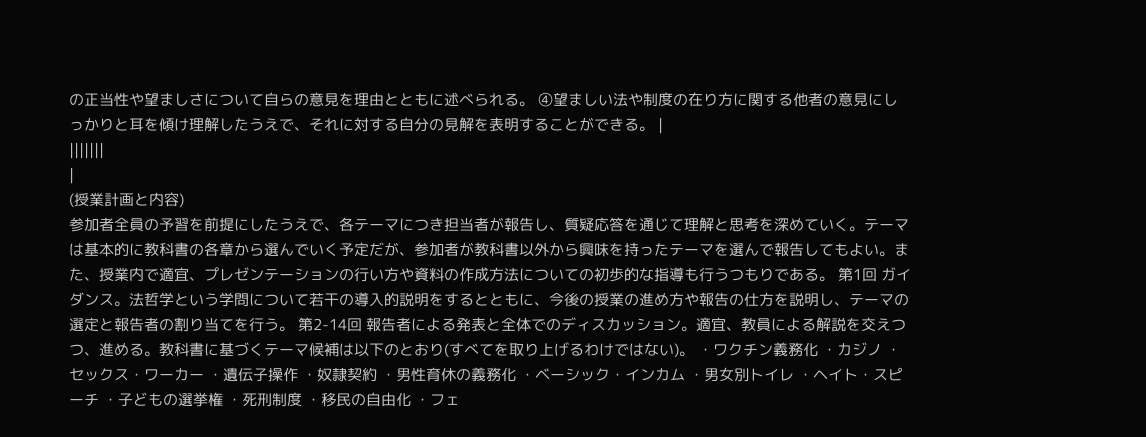の正当性や望ましさについて自らの意見を理由とともに述べられる。 ④望ましい法や制度の在り方に関する他者の意見にしっかりと耳を傾け理解したうえで、それに対する自分の見解を表明することができる。 |
|||||||
|
(授業計画と内容)
参加者全員の予習を前提にしたうえで、各テーマにつき担当者が報告し、質疑応答を通じて理解と思考を深めていく。テーマは基本的に教科書の各章から選んでいく予定だが、参加者が教科書以外から興味を持ったテーマを選んで報告してもよい。また、授業内で適宜、プレゼンテーションの行い方や資料の作成方法についての初歩的な指導も行うつもりである。 第1回 ガイダンス。法哲学という学問について若干の導入的説明をするとともに、今後の授業の進め方や報告の仕方を説明し、テーマの選定と報告者の割り当てを行う。 第2-14回 報告者による発表と全体でのディスカッション。適宜、教員による解説を交えつつ、進める。教科書に基づくテーマ候補は以下のとおり(すべてを取り上げるわけではない)。 ・ワクチン義務化 ・カジノ ・セックス・ワーカー ・遺伝子操作 ・奴隷契約 ・男性育休の義務化 ・ベーシック・インカム ・男女別トイレ ・ヘイト・スピーチ ・子どもの選挙権 ・死刑制度 ・移民の自由化 ・フェ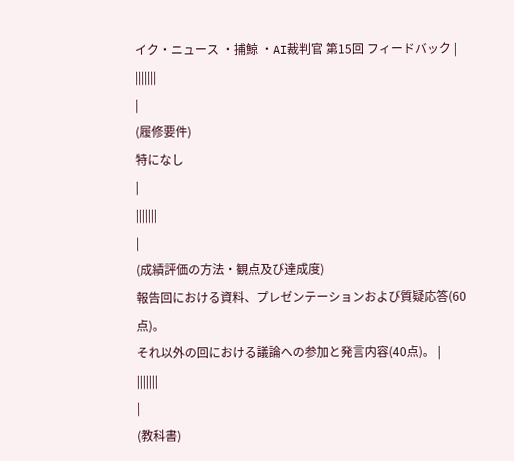イク・ニュース ・捕鯨 ・AI裁判官 第15回 フィードバック |
|||||||
|
(履修要件)
特になし
|
|||||||
|
(成績評価の方法・観点及び達成度)
報告回における資料、プレゼンテーションおよび質疑応答(60点)。
それ以外の回における議論への参加と発言内容(40点)。 |
|||||||
|
(教科書)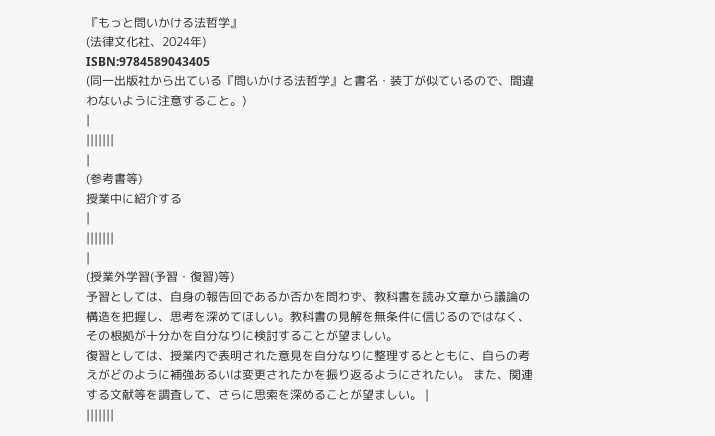『もっと問いかける法哲学』
(法律文化社、2024年)
ISBN:9784589043405
(同一出版社から出ている『問いかける法哲学』と書名・装丁が似ているので、間違わないように注意すること。)
|
|||||||
|
(参考書等)
授業中に紹介する
|
|||||||
|
(授業外学習(予習・復習)等)
予習としては、自身の報告回であるか否かを問わず、教科書を読み文章から議論の構造を把握し、思考を深めてほしい。教科書の見解を無条件に信じるのではなく、その根拠が十分かを自分なりに検討することが望ましい。
復習としては、授業内で表明された意見を自分なりに整理するとともに、自らの考えがどのように補強あるいは変更されたかを振り返るようにされたい。 また、関連する文献等を調査して、さらに思索を深めることが望ましい。 |
|||||||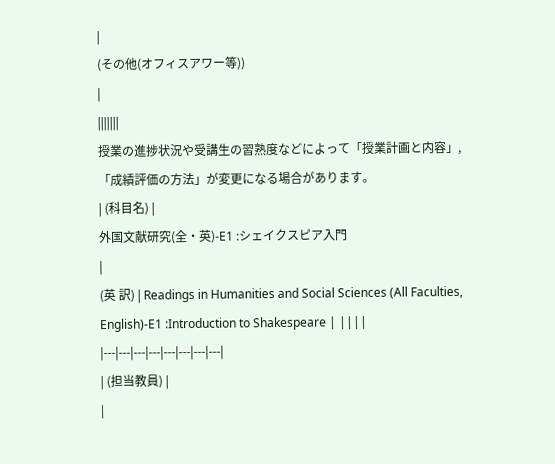|
(その他(オフィスアワー等))
|
|||||||
授業の進捗状況や受講生の習熟度などによって「授業計画と内容」,「成績評価の方法」が変更になる場合があります。
| (科目名) |
外国文献研究(全・英)-E1 :シェイクスピア入門
|
(英 訳) | Readings in Humanities and Social Sciences (All Faculties, English)-E1 :Introduction to Shakespeare | ||||
|---|---|---|---|---|---|---|---|
| (担当教員) |
|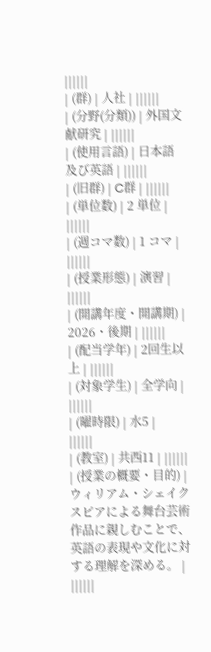||||||
| (群) | 人社 | ||||||
| (分野(分類)) | 外国文献研究 | ||||||
| (使用言語) | 日本語及び英語 | ||||||
| (旧群) | C群 | ||||||
| (単位数) | 2 単位 | ||||||
| (週コマ数) | 1 コマ | ||||||
| (授業形態) | 演習 | ||||||
| (開講年度・開講期) | 2026・後期 | ||||||
| (配当学年) | 2回生以上 | ||||||
| (対象学生) | 全学向 | ||||||
| (曜時限) | 水5 |
||||||
| (教室) | 共西11 | ||||||
| (授業の概要・目的) | ウィリアム・シェイクスピアによる舞台芸術作品に親しむことで、英語の表現や文化に対する理解を深める。 | ||||||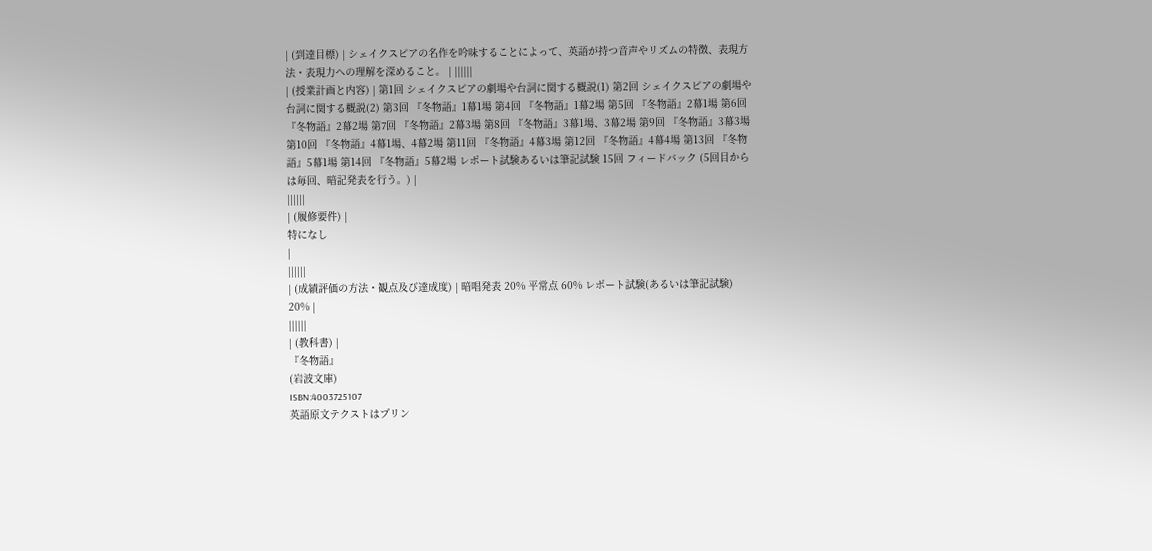| (到達目標) | シェイクスピアの名作を吟味することによって、英語が持つ音声やリズムの特徴、表現方法・表現力への理解を深めること。 | ||||||
| (授業計画と内容) | 第1回 シェイクスピアの劇場や台詞に関する概説(1) 第2回 シェイクスピアの劇場や台詞に関する概説(2) 第3回 『冬物語』1幕1場 第4回 『冬物語』1幕2場 第5回 『冬物語』2幕1場 第6回 『冬物語』2幕2場 第7回 『冬物語』2幕3場 第8回 『冬物語』3幕1場、3幕2場 第9回 『冬物語』3幕3場 第10回 『冬物語』4幕1場、4幕2場 第11回 『冬物語』4幕3場 第12回 『冬物語』4幕4場 第13回 『冬物語』5幕1場 第14回 『冬物語』5幕2場 レポート試験あるいは筆記試験 15回 フィードバック (5回目からは毎回、暗記発表を行う。) |
||||||
| (履修要件) |
特になし
|
||||||
| (成績評価の方法・観点及び達成度) | 暗唱発表 20% 平常点 60% レポート試験(あるいは筆記試験) 20% |
||||||
| (教科書) |
『冬物語』
(岩波文庫)
ISBN:4003725107
英語原文テクストはプリン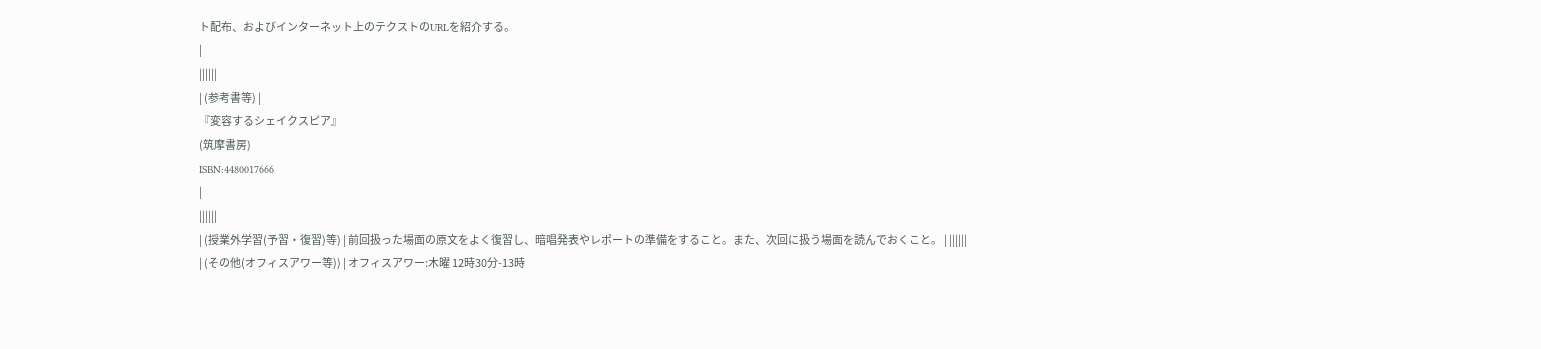ト配布、およびインターネット上のテクストのURLを紹介する。
|
||||||
| (参考書等) |
『変容するシェイクスピア』
(筑摩書房)
ISBN:4480017666
|
||||||
| (授業外学習(予習・復習)等) | 前回扱った場面の原文をよく復習し、暗唱発表やレポートの準備をすること。また、次回に扱う場面を読んでおくこと。 | ||||||
| (その他(オフィスアワー等)) | オフィスアワー:木曜 12時30分-13時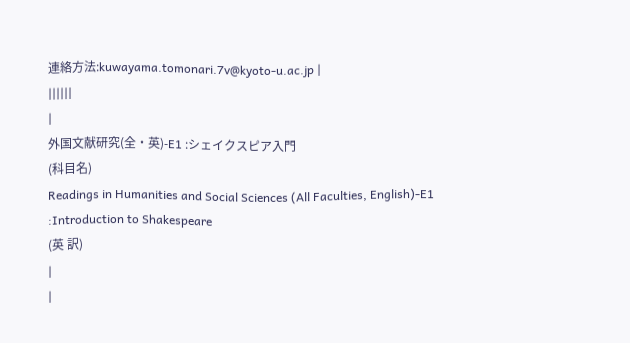連絡方法:kuwayama.tomonari.7v@kyoto-u.ac.jp |
||||||
|
外国文献研究(全・英)-E1 :シェイクスピア入門
(科目名)
Readings in Humanities and Social Sciences (All Faculties, English)-E1 :Introduction to Shakespeare
(英 訳)
|
|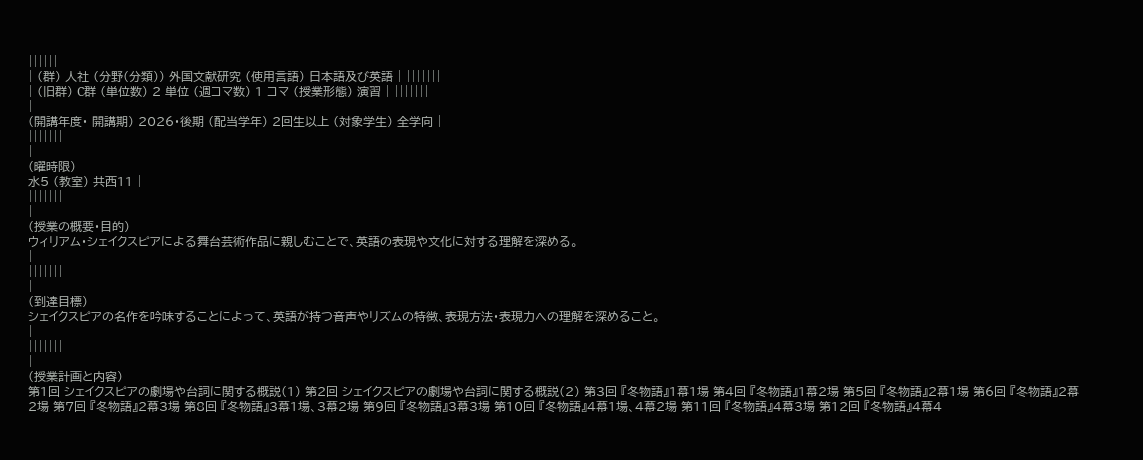||||||
| (群) 人社 (分野(分類)) 外国文献研究 (使用言語) 日本語及び英語 | |||||||
| (旧群) C群 (単位数) 2 単位 (週コマ数) 1 コマ (授業形態) 演習 | |||||||
|
(開講年度・ 開講期) 2026・後期 (配当学年) 2回生以上 (対象学生) 全学向 |
|||||||
|
(曜時限)
水5 (教室) 共西11 |
|||||||
|
(授業の概要・目的)
ウィリアム・シェイクスピアによる舞台芸術作品に親しむことで、英語の表現や文化に対する理解を深める。
|
|||||||
|
(到達目標)
シェイクスピアの名作を吟味することによって、英語が持つ音声やリズムの特徴、表現方法・表現力への理解を深めること。
|
|||||||
|
(授業計画と内容)
第1回 シェイクスピアの劇場や台詞に関する概説(1) 第2回 シェイクスピアの劇場や台詞に関する概説(2) 第3回 『冬物語』1幕1場 第4回 『冬物語』1幕2場 第5回 『冬物語』2幕1場 第6回 『冬物語』2幕2場 第7回 『冬物語』2幕3場 第8回 『冬物語』3幕1場、3幕2場 第9回 『冬物語』3幕3場 第10回 『冬物語』4幕1場、4幕2場 第11回 『冬物語』4幕3場 第12回 『冬物語』4幕4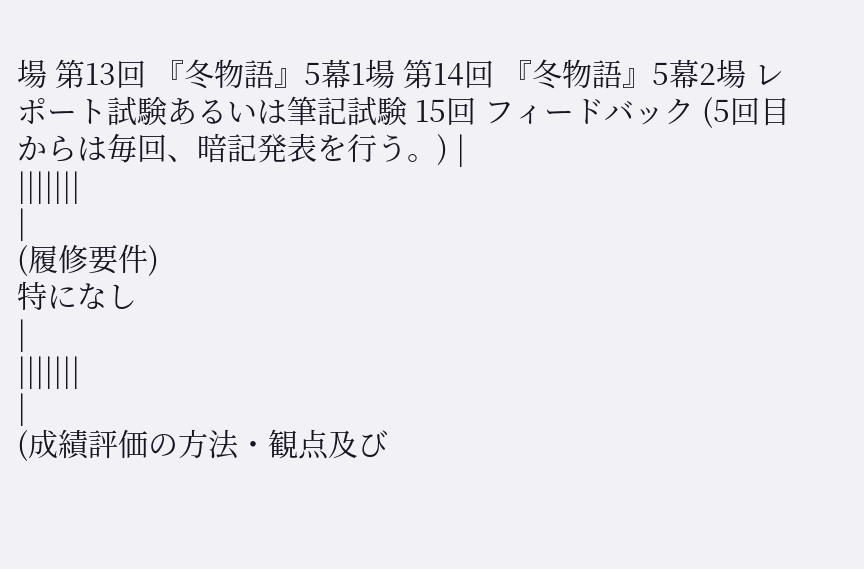場 第13回 『冬物語』5幕1場 第14回 『冬物語』5幕2場 レポート試験あるいは筆記試験 15回 フィードバック (5回目からは毎回、暗記発表を行う。) |
|||||||
|
(履修要件)
特になし
|
|||||||
|
(成績評価の方法・観点及び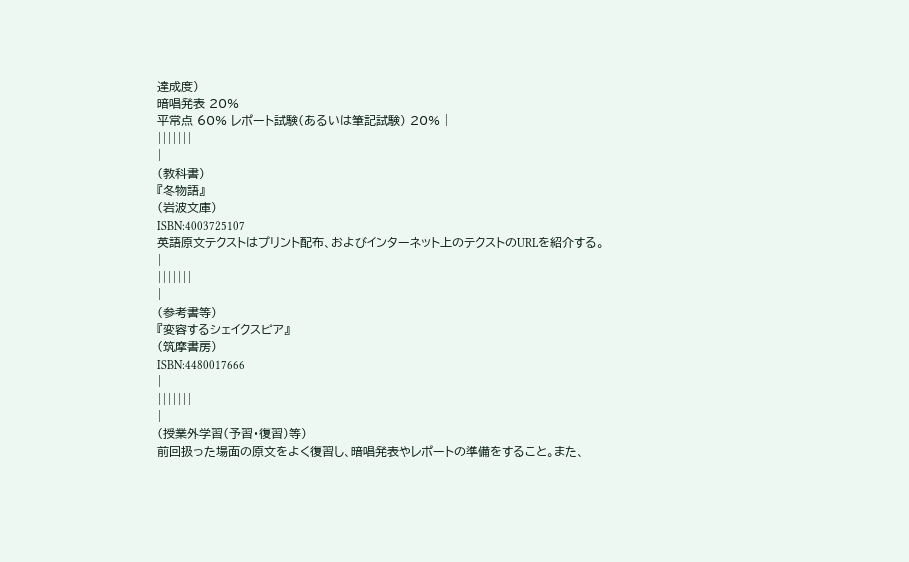達成度)
暗唱発表 20%
平常点 60% レポート試験(あるいは筆記試験) 20% |
|||||||
|
(教科書)
『冬物語』
(岩波文庫)
ISBN:4003725107
英語原文テクストはプリント配布、およびインターネット上のテクストのURLを紹介する。
|
|||||||
|
(参考書等)
『変容するシェイクスピア』
(筑摩書房)
ISBN:4480017666
|
|||||||
|
(授業外学習(予習・復習)等)
前回扱った場面の原文をよく復習し、暗唱発表やレポートの準備をすること。また、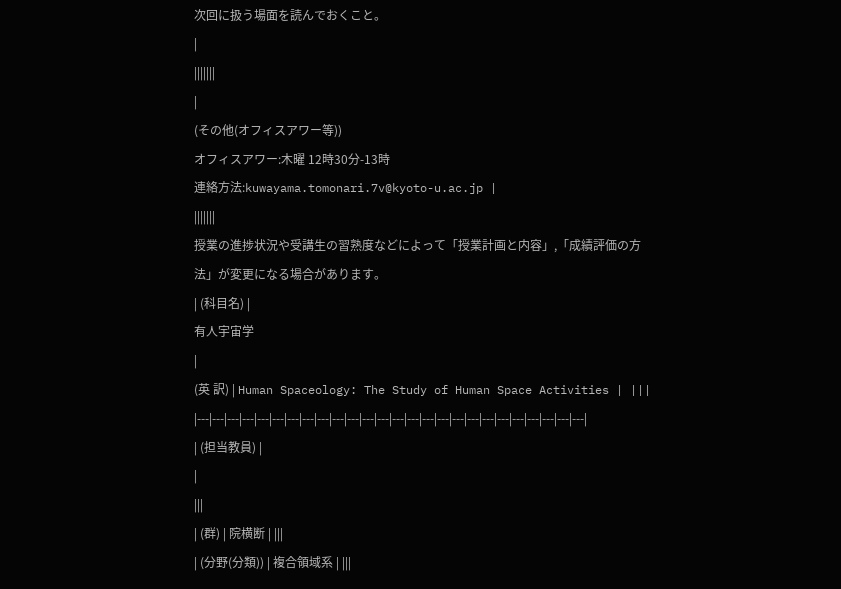次回に扱う場面を読んでおくこと。
|
|||||||
|
(その他(オフィスアワー等))
オフィスアワー:木曜 12時30分-13時
連絡方法:kuwayama.tomonari.7v@kyoto-u.ac.jp |
|||||||
授業の進捗状況や受講生の習熟度などによって「授業計画と内容」,「成績評価の方法」が変更になる場合があります。
| (科目名) |
有人宇宙学
|
(英 訳) | Human Spaceology: The Study of Human Space Activities | |||
|---|---|---|---|---|---|---|---|---|---|---|---|---|---|---|---|---|---|---|---|---|---|---|---|---|---|
| (担当教員) |
|
|||
| (群) | 院横断 | |||
| (分野(分類)) | 複合領域系 | |||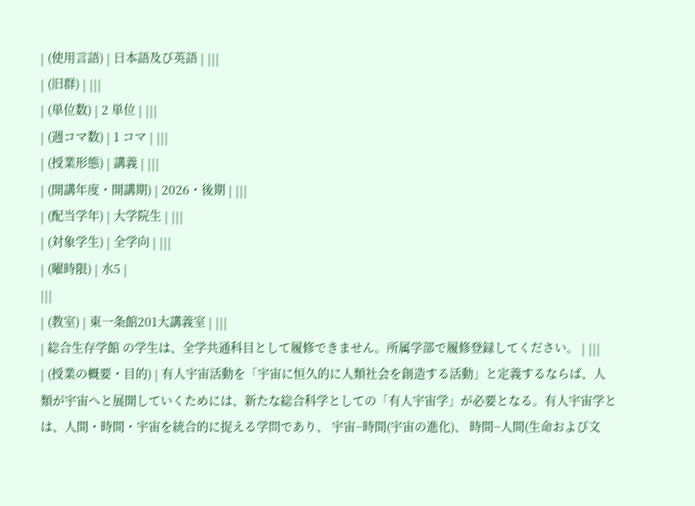| (使用言語) | 日本語及び英語 | |||
| (旧群) | |||
| (単位数) | 2 単位 | |||
| (週コマ数) | 1 コマ | |||
| (授業形態) | 講義 | |||
| (開講年度・開講期) | 2026・後期 | |||
| (配当学年) | 大学院生 | |||
| (対象学生) | 全学向 | |||
| (曜時限) | 水5 |
|||
| (教室) | 東一条館201大講義室 | |||
| 総合生存学館 の学生は、全学共通科目として履修できません。所属学部で履修登録してください。 | |||
| (授業の概要・目的) | 有人宇宙活動を「宇宙に恒久的に人類社会を創造する活動」と定義するならば、人類が宇宙へと展開していくためには、新たな総合科学としての「有人宇宙学」が必要となる。有人宇宙学とは、人間・時間・宇宙を統合的に捉える学問であり、 宇宙−時間(宇宙の進化)、 時間−人間(生命および文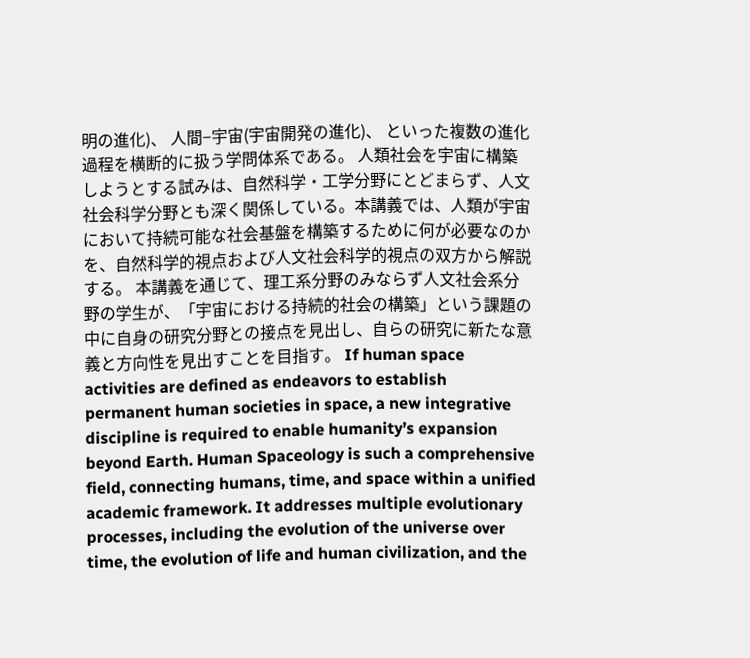明の進化)、 人間−宇宙(宇宙開発の進化)、 といった複数の進化過程を横断的に扱う学問体系である。 人類社会を宇宙に構築しようとする試みは、自然科学・工学分野にとどまらず、人文社会科学分野とも深く関係している。本講義では、人類が宇宙において持続可能な社会基盤を構築するために何が必要なのかを、自然科学的視点および人文社会科学的視点の双方から解説する。 本講義を通じて、理工系分野のみならず人文社会系分野の学生が、「宇宙における持続的社会の構築」という課題の中に自身の研究分野との接点を見出し、自らの研究に新たな意義と方向性を見出すことを目指す。 If human space activities are defined as endeavors to establish permanent human societies in space, a new integrative discipline is required to enable humanity’s expansion beyond Earth. Human Spaceology is such a comprehensive field, connecting humans, time, and space within a unified academic framework. It addresses multiple evolutionary processes, including the evolution of the universe over time, the evolution of life and human civilization, and the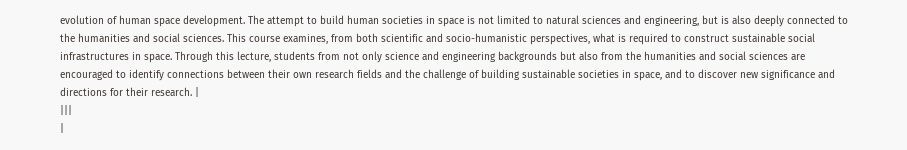evolution of human space development. The attempt to build human societies in space is not limited to natural sciences and engineering, but is also deeply connected to the humanities and social sciences. This course examines, from both scientific and socio-humanistic perspectives, what is required to construct sustainable social infrastructures in space. Through this lecture, students from not only science and engineering backgrounds but also from the humanities and social sciences are encouraged to identify connections between their own research fields and the challenge of building sustainable societies in space, and to discover new significance and directions for their research. |
|||
|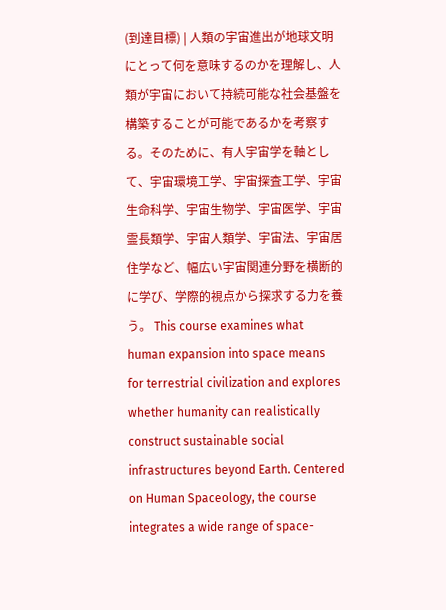(到達目標) | 人類の宇宙進出が地球文明にとって何を意味するのかを理解し、人類が宇宙において持続可能な社会基盤を構築することが可能であるかを考察する。そのために、有人宇宙学を軸として、宇宙環境工学、宇宙探査工学、宇宙生命科学、宇宙生物学、宇宙医学、宇宙霊長類学、宇宙人類学、宇宙法、宇宙居住学など、幅広い宇宙関連分野を横断的に学び、学際的視点から探求する力を養う。 This course examines what human expansion into space means for terrestrial civilization and explores whether humanity can realistically construct sustainable social infrastructures beyond Earth. Centered on Human Spaceology, the course integrates a wide range of space-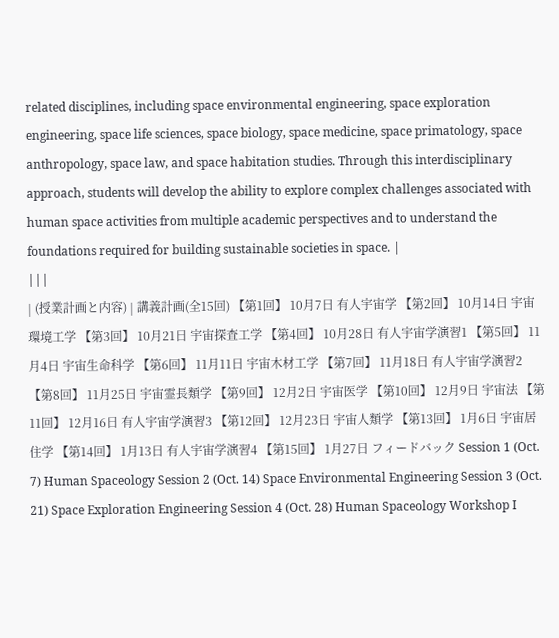related disciplines, including space environmental engineering, space exploration engineering, space life sciences, space biology, space medicine, space primatology, space anthropology, space law, and space habitation studies. Through this interdisciplinary approach, students will develop the ability to explore complex challenges associated with human space activities from multiple academic perspectives and to understand the foundations required for building sustainable societies in space. |
|||
| (授業計画と内容) | 講義計画(全15回) 【第1回】 10月7日 有人宇宙学 【第2回】 10月14日 宇宙環境工学 【第3回】 10月21日 宇宙探査工学 【第4回】 10月28日 有人宇宙学演習1 【第5回】 11月4日 宇宙生命科学 【第6回】 11月11日 宇宙木材工学 【第7回】 11月18日 有人宇宙学演習2 【第8回】 11月25日 宇宙霊長類学 【第9回】 12月2日 宇宙医学 【第10回】 12月9日 宇宙法 【第11回】 12月16日 有人宇宙学演習3 【第12回】 12月23日 宇宙人類学 【第13回】 1月6日 宇宙居住学 【第14回】 1月13日 有人宇宙学演習4 【第15回】 1月27日 フィードバック Session 1 (Oct. 7) Human Spaceology Session 2 (Oct. 14) Space Environmental Engineering Session 3 (Oct. 21) Space Exploration Engineering Session 4 (Oct. 28) Human Spaceology Workshop I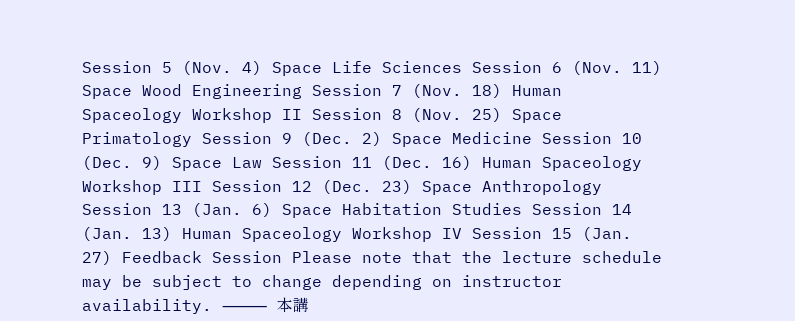Session 5 (Nov. 4) Space Life Sciences Session 6 (Nov. 11) Space Wood Engineering Session 7 (Nov. 18) Human Spaceology Workshop II Session 8 (Nov. 25) Space Primatology Session 9 (Dec. 2) Space Medicine Session 10 (Dec. 9) Space Law Session 11 (Dec. 16) Human Spaceology Workshop III Session 12 (Dec. 23) Space Anthropology Session 13 (Jan. 6) Space Habitation Studies Session 14 (Jan. 13) Human Spaceology Workshop IV Session 15 (Jan. 27) Feedback Session Please note that the lecture schedule may be subject to change depending on instructor availability. ⸻ 本講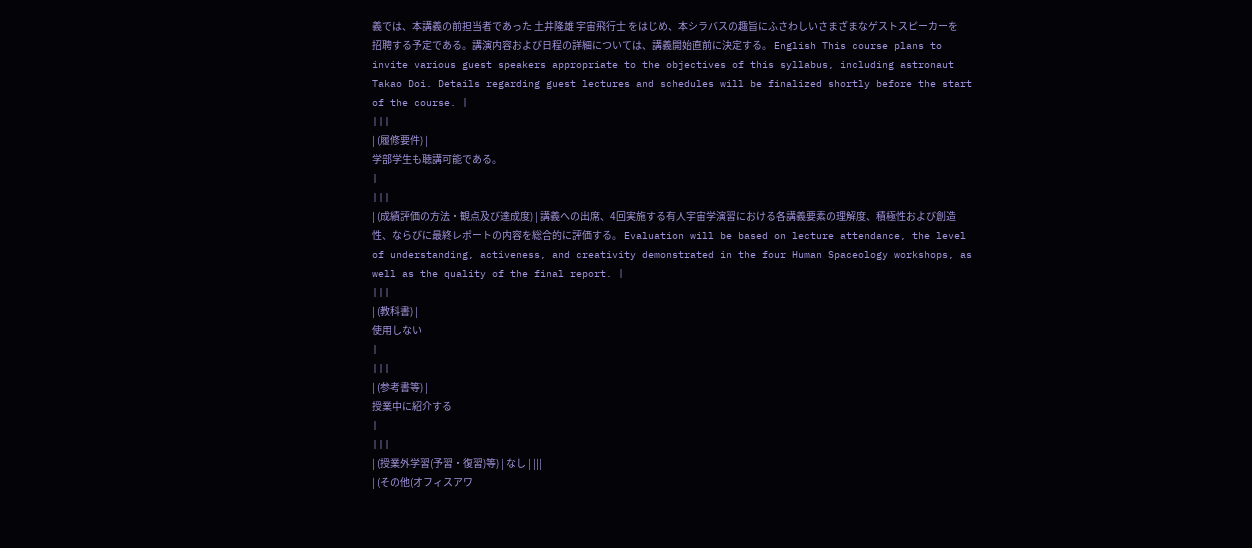義では、本講義の前担当者であった 土井隆雄 宇宙飛行士 をはじめ、本シラバスの趣旨にふさわしいさまざまなゲストスピーカーを招聘する予定である。講演内容および日程の詳細については、講義開始直前に決定する。 English This course plans to invite various guest speakers appropriate to the objectives of this syllabus, including astronaut Takao Doi. Details regarding guest lectures and schedules will be finalized shortly before the start of the course. |
|||
| (履修要件) |
学部学生も聴講可能である。
|
|||
| (成績評価の方法・観点及び達成度) | 講義への出席、4回実施する有人宇宙学演習における各講義要素の理解度、積極性および創造性、ならびに最終レポートの内容を総合的に評価する。 Evaluation will be based on lecture attendance, the level of understanding, activeness, and creativity demonstrated in the four Human Spaceology workshops, as well as the quality of the final report. |
|||
| (教科書) |
使用しない
|
|||
| (参考書等) |
授業中に紹介する
|
|||
| (授業外学習(予習・復習)等) | なし | |||
| (その他(オフィスアワ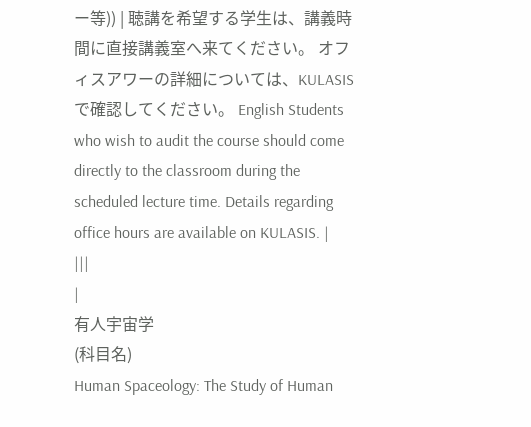ー等)) | 聴講を希望する学生は、講義時間に直接講義室へ来てください。 オフィスアワーの詳細については、KULASISで確認してください。 English Students who wish to audit the course should come directly to the classroom during the scheduled lecture time. Details regarding office hours are available on KULASIS. |
|||
|
有人宇宙学
(科目名)
Human Spaceology: The Study of Human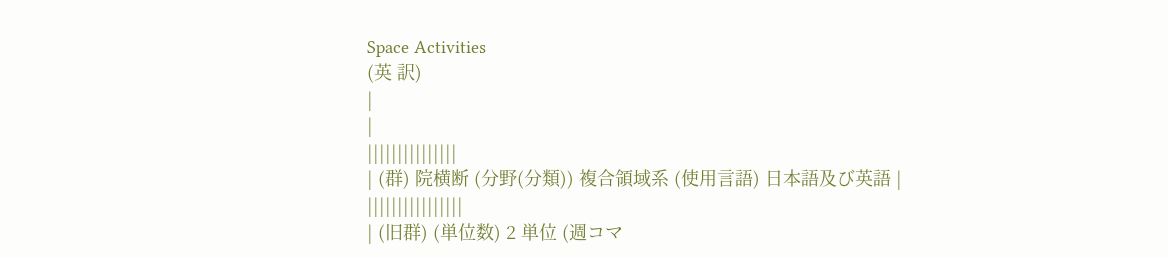Space Activities
(英 訳)
|
|
|||||||||||||||
| (群) 院横断 (分野(分類)) 複合領域系 (使用言語) 日本語及び英語 | ||||||||||||||||
| (旧群) (単位数) 2 単位 (週コマ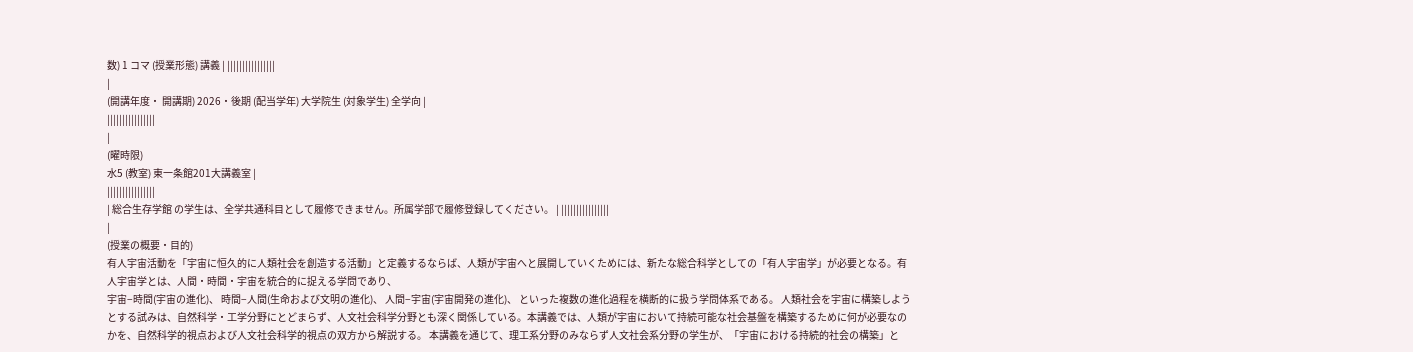数) 1 コマ (授業形態) 講義 | ||||||||||||||||
|
(開講年度・ 開講期) 2026・後期 (配当学年) 大学院生 (対象学生) 全学向 |
||||||||||||||||
|
(曜時限)
水5 (教室) 東一条館201大講義室 |
||||||||||||||||
| 総合生存学館 の学生は、全学共通科目として履修できません。所属学部で履修登録してください。 | ||||||||||||||||
|
(授業の概要・目的)
有人宇宙活動を「宇宙に恒久的に人類社会を創造する活動」と定義するならば、人類が宇宙へと展開していくためには、新たな総合科学としての「有人宇宙学」が必要となる。有人宇宙学とは、人間・時間・宇宙を統合的に捉える学問であり、
宇宙−時間(宇宙の進化)、 時間−人間(生命および文明の進化)、 人間−宇宙(宇宙開発の進化)、 といった複数の進化過程を横断的に扱う学問体系である。 人類社会を宇宙に構築しようとする試みは、自然科学・工学分野にとどまらず、人文社会科学分野とも深く関係している。本講義では、人類が宇宙において持続可能な社会基盤を構築するために何が必要なのかを、自然科学的視点および人文社会科学的視点の双方から解説する。 本講義を通じて、理工系分野のみならず人文社会系分野の学生が、「宇宙における持続的社会の構築」と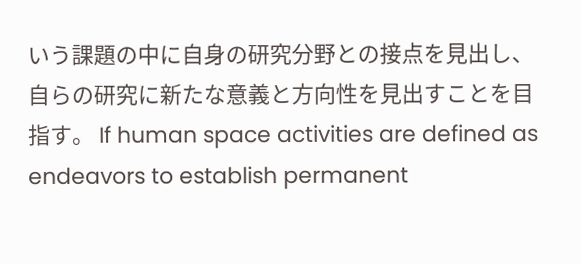いう課題の中に自身の研究分野との接点を見出し、自らの研究に新たな意義と方向性を見出すことを目指す。 If human space activities are defined as endeavors to establish permanent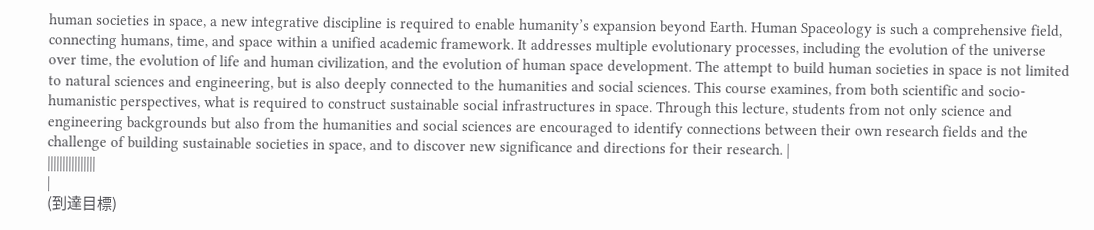human societies in space, a new integrative discipline is required to enable humanity’s expansion beyond Earth. Human Spaceology is such a comprehensive field, connecting humans, time, and space within a unified academic framework. It addresses multiple evolutionary processes, including the evolution of the universe over time, the evolution of life and human civilization, and the evolution of human space development. The attempt to build human societies in space is not limited to natural sciences and engineering, but is also deeply connected to the humanities and social sciences. This course examines, from both scientific and socio-humanistic perspectives, what is required to construct sustainable social infrastructures in space. Through this lecture, students from not only science and engineering backgrounds but also from the humanities and social sciences are encouraged to identify connections between their own research fields and the challenge of building sustainable societies in space, and to discover new significance and directions for their research. |
||||||||||||||||
|
(到達目標)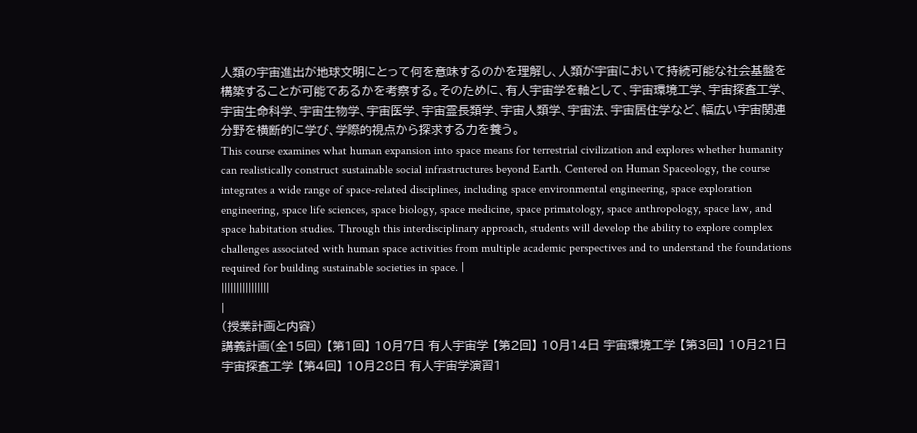人類の宇宙進出が地球文明にとって何を意味するのかを理解し、人類が宇宙において持続可能な社会基盤を構築することが可能であるかを考察する。そのために、有人宇宙学を軸として、宇宙環境工学、宇宙探査工学、宇宙生命科学、宇宙生物学、宇宙医学、宇宙霊長類学、宇宙人類学、宇宙法、宇宙居住学など、幅広い宇宙関連分野を横断的に学び、学際的視点から探求する力を養う。
This course examines what human expansion into space means for terrestrial civilization and explores whether humanity can realistically construct sustainable social infrastructures beyond Earth. Centered on Human Spaceology, the course integrates a wide range of space-related disciplines, including space environmental engineering, space exploration engineering, space life sciences, space biology, space medicine, space primatology, space anthropology, space law, and space habitation studies. Through this interdisciplinary approach, students will develop the ability to explore complex challenges associated with human space activities from multiple academic perspectives and to understand the foundations required for building sustainable societies in space. |
||||||||||||||||
|
(授業計画と内容)
講義計画(全15回) 【第1回】 10月7日 有人宇宙学 【第2回】 10月14日 宇宙環境工学 【第3回】 10月21日 宇宙探査工学 【第4回】 10月28日 有人宇宙学演習1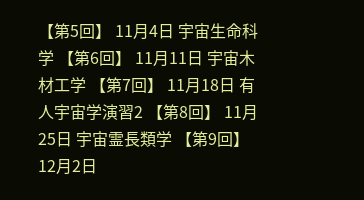【第5回】 11月4日 宇宙生命科学 【第6回】 11月11日 宇宙木材工学 【第7回】 11月18日 有人宇宙学演習2 【第8回】 11月25日 宇宙霊長類学 【第9回】 12月2日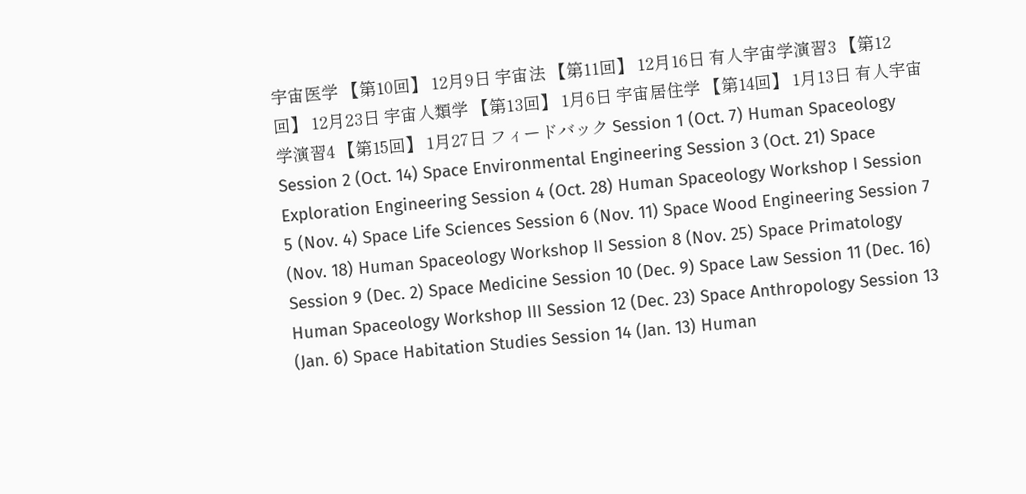宇宙医学 【第10回】 12月9日 宇宙法 【第11回】 12月16日 有人宇宙学演習3 【第12回】 12月23日 宇宙人類学 【第13回】 1月6日 宇宙居住学 【第14回】 1月13日 有人宇宙学演習4 【第15回】 1月27日 フィードバック Session 1 (Oct. 7) Human Spaceology Session 2 (Oct. 14) Space Environmental Engineering Session 3 (Oct. 21) Space Exploration Engineering Session 4 (Oct. 28) Human Spaceology Workshop I Session 5 (Nov. 4) Space Life Sciences Session 6 (Nov. 11) Space Wood Engineering Session 7 (Nov. 18) Human Spaceology Workshop II Session 8 (Nov. 25) Space Primatology Session 9 (Dec. 2) Space Medicine Session 10 (Dec. 9) Space Law Session 11 (Dec. 16) Human Spaceology Workshop III Session 12 (Dec. 23) Space Anthropology Session 13 (Jan. 6) Space Habitation Studies Session 14 (Jan. 13) Human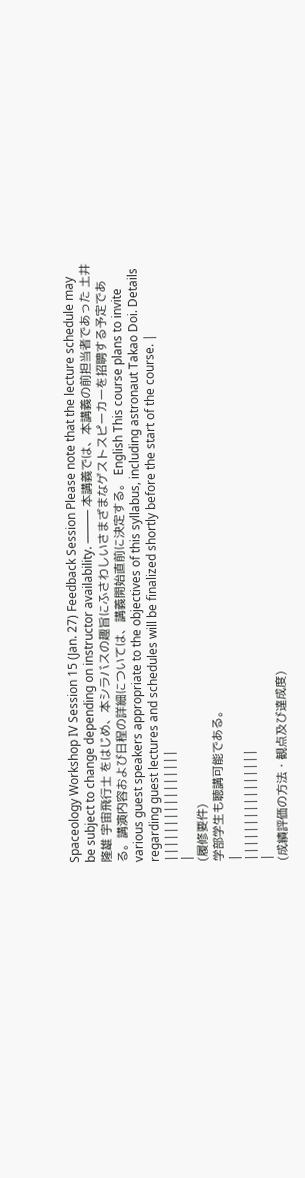Spaceology Workshop IV Session 15 (Jan. 27) Feedback Session Please note that the lecture schedule may be subject to change depending on instructor availability. ⸻ 本講義では、本講義の前担当者であった 土井隆雄 宇宙飛行士 をはじめ、本シラバスの趣旨にふさわしいさまざまなゲストスピーカーを招聘する予定である。講演内容および日程の詳細については、講義開始直前に決定する。 English This course plans to invite various guest speakers appropriate to the objectives of this syllabus, including astronaut Takao Doi. Details regarding guest lectures and schedules will be finalized shortly before the start of the course. |
||||||||||||||||
|
(履修要件)
学部学生も聴講可能である。
|
||||||||||||||||
|
(成績評価の方法・観点及び達成度)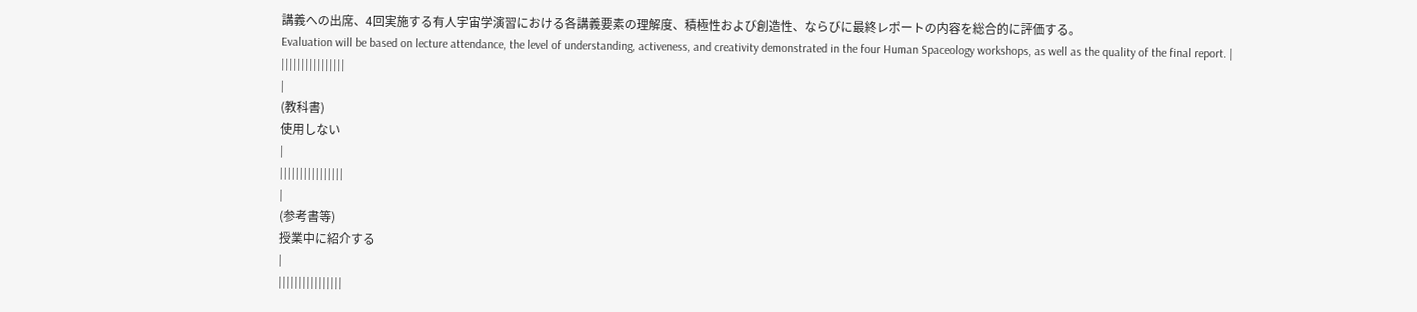講義への出席、4回実施する有人宇宙学演習における各講義要素の理解度、積極性および創造性、ならびに最終レポートの内容を総合的に評価する。
Evaluation will be based on lecture attendance, the level of understanding, activeness, and creativity demonstrated in the four Human Spaceology workshops, as well as the quality of the final report. |
||||||||||||||||
|
(教科書)
使用しない
|
||||||||||||||||
|
(参考書等)
授業中に紹介する
|
||||||||||||||||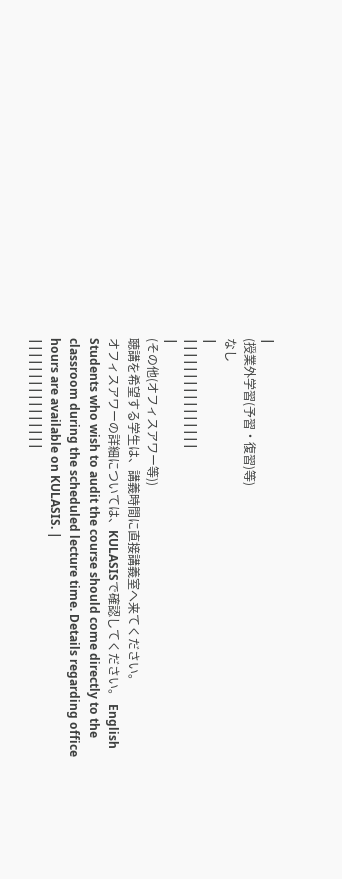|
(授業外学習(予習・復習)等)
なし
|
||||||||||||||||
|
(その他(オフィスアワー等))
聴講を希望する学生は、講義時間に直接講義室へ来てください。
オフィスアワーの詳細については、KULASISで確認してください。 English Students who wish to audit the course should come directly to the classroom during the scheduled lecture time. Details regarding office hours are available on KULASIS. |
||||||||||||||||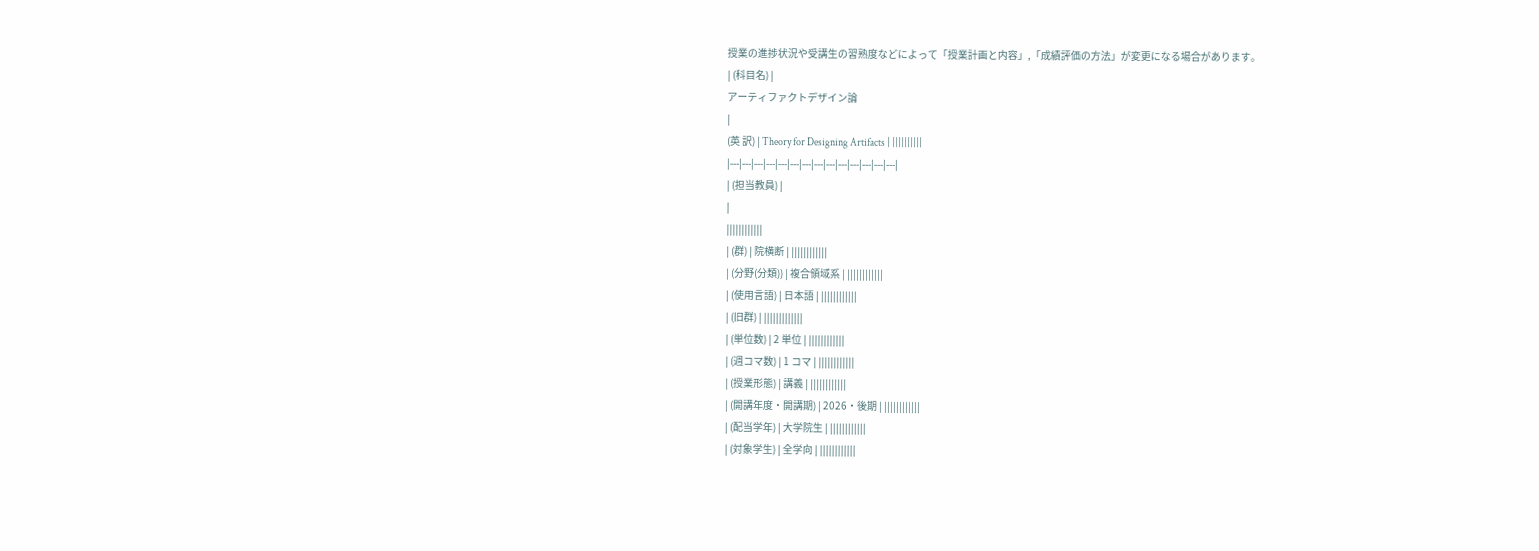授業の進捗状況や受講生の習熟度などによって「授業計画と内容」,「成績評価の方法」が変更になる場合があります。
| (科目名) |
アーティファクトデザイン論
|
(英 訳) | Theory for Designing Artifacts | ||||||||||
|---|---|---|---|---|---|---|---|---|---|---|---|---|---|
| (担当教員) |
|
||||||||||||
| (群) | 院横断 | ||||||||||||
| (分野(分類)) | 複合領域系 | ||||||||||||
| (使用言語) | 日本語 | ||||||||||||
| (旧群) | |||||||||||||
| (単位数) | 2 単位 | ||||||||||||
| (週コマ数) | 1 コマ | ||||||||||||
| (授業形態) | 講義 | ||||||||||||
| (開講年度・開講期) | 2026・後期 | ||||||||||||
| (配当学年) | 大学院生 | ||||||||||||
| (対象学生) | 全学向 | ||||||||||||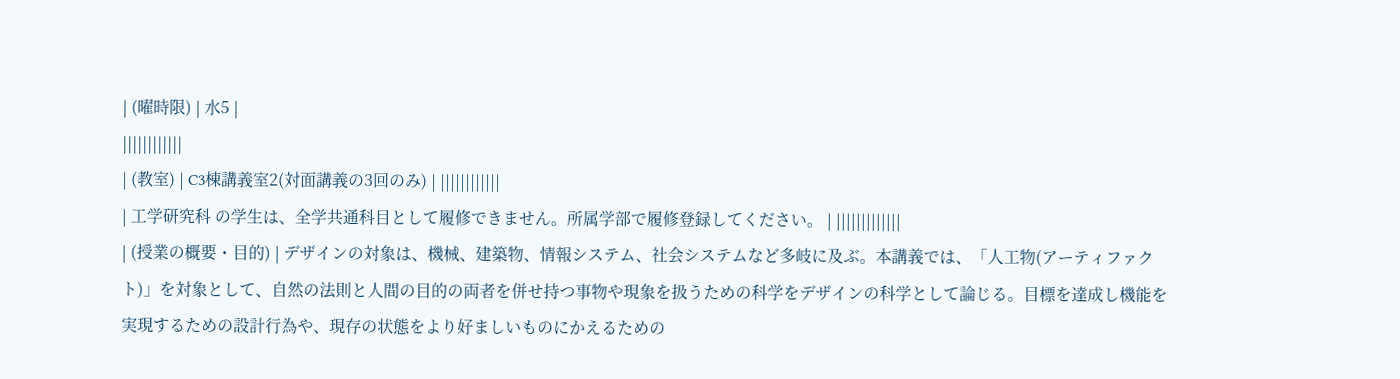| (曜時限) | 水5 |
||||||||||||
| (教室) | C3棟講義室2(対面講義の3回のみ) | ||||||||||||
| 工学研究科 の学生は、全学共通科目として履修できません。所属学部で履修登録してください。 | |||||||||||||
| (授業の概要・目的) | デザインの対象は、機械、建築物、情報システム、社会システムなど多岐に及ぶ。本講義では、「人工物(アーティファクト)」を対象として、自然の法則と人間の目的の両者を併せ持つ事物や現象を扱うための科学をデザインの科学として論じる。目標を達成し機能を実現するための設計行為や、現存の状態をより好ましいものにかえるための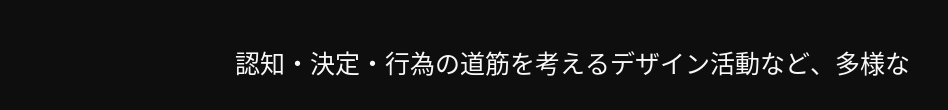認知・決定・行為の道筋を考えるデザイン活動など、多様な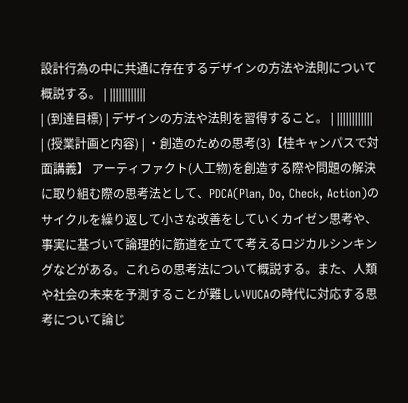設計行為の中に共通に存在するデザインの方法や法則について概説する。 | ||||||||||||
| (到達目標) | デザインの方法や法則を習得すること。 | ||||||||||||
| (授業計画と内容) | ・創造のための思考(3)【桂キャンパスで対面講義】 アーティファクト(人工物)を創造する際や問題の解決に取り組む際の思考法として、PDCA(Plan, Do, Check, Action)のサイクルを繰り返して小さな改善をしていくカイゼン思考や、事実に基づいて論理的に筋道を立てて考えるロジカルシンキングなどがある。これらの思考法について概説する。また、人類や社会の未来を予測することが難しいVUCAの時代に対応する思考について論じ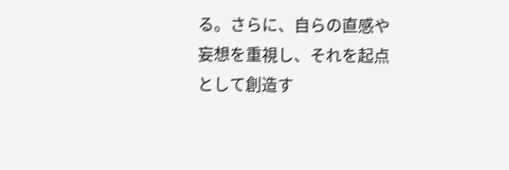る。さらに、自らの直感や妄想を重視し、それを起点として創造す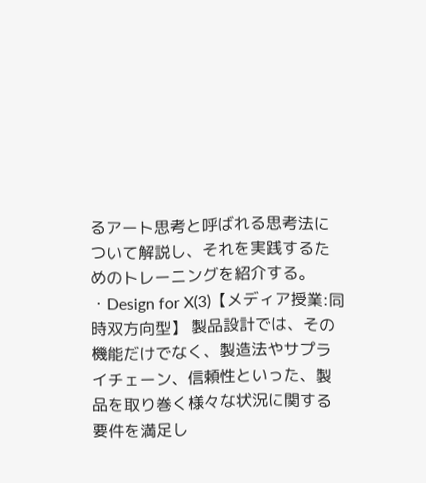るアート思考と呼ばれる思考法について解説し、それを実践するためのトレーニングを紹介する。 ・Design for X(3)【メディア授業:同時双方向型】 製品設計では、その機能だけでなく、製造法やサプライチェーン、信頼性といった、製品を取り巻く様々な状況に関する要件を満足し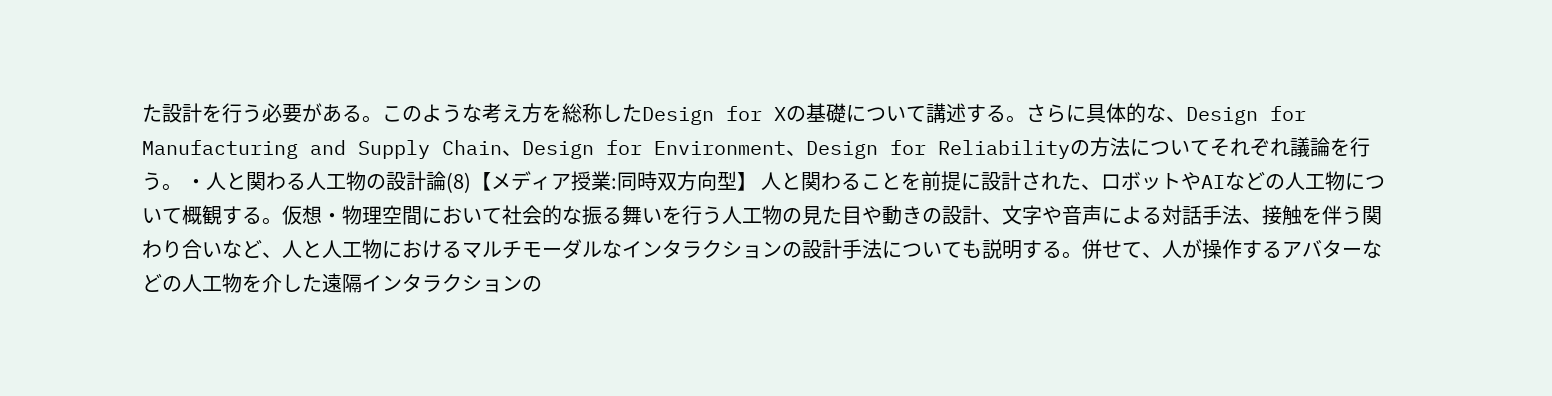た設計を行う必要がある。このような考え方を総称したDesign for Xの基礎について講述する。さらに具体的な、Design for Manufacturing and Supply Chain、Design for Environment、Design for Reliabilityの方法についてそれぞれ議論を行う。 ・人と関わる人工物の設計論(8)【メディア授業:同時双方向型】 人と関わることを前提に設計された、ロボットやAIなどの人工物について概観する。仮想・物理空間において社会的な振る舞いを行う人工物の見た目や動きの設計、文字や音声による対話手法、接触を伴う関わり合いなど、人と人工物におけるマルチモーダルなインタラクションの設計手法についても説明する。併せて、人が操作するアバターなどの人工物を介した遠隔インタラクションの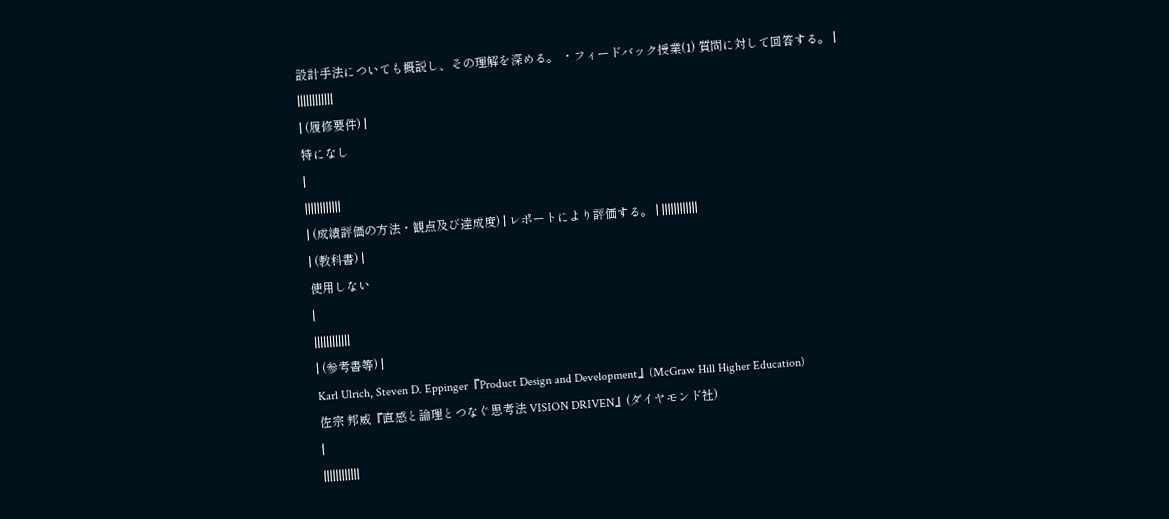設計手法についても概説し、その理解を深める。 ・フィードバック授業(1) 質問に対して回答する。 |
||||||||||||
| (履修要件) |
特になし
|
||||||||||||
| (成績評価の方法・観点及び達成度) | レポートにより評価する。 | ||||||||||||
| (教科書) |
使用しない
|
||||||||||||
| (参考書等) |
Karl Ulrich, Steven D. Eppinger『Product Design and Development』(McGraw Hill Higher Education)
佐宗 邦威『直感と論理とつなぐ思考法 VISION DRIVEN』(ダイヤモンド社)
|
||||||||||||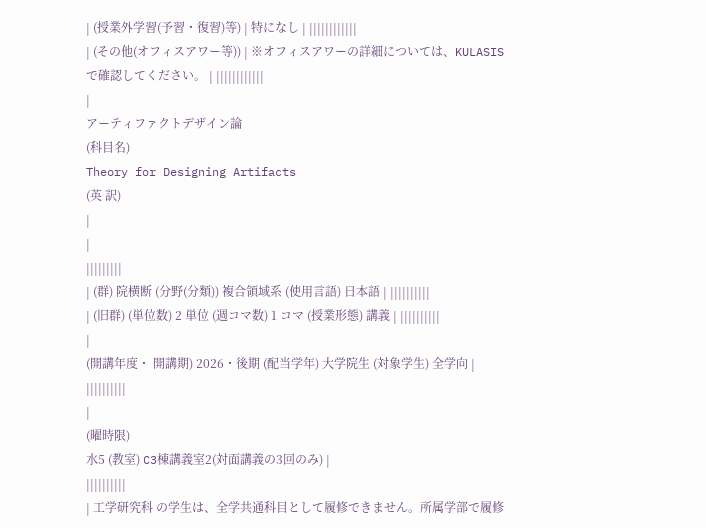| (授業外学習(予習・復習)等) | 特になし | ||||||||||||
| (その他(オフィスアワー等)) | ※オフィスアワーの詳細については、KULASISで確認してください。 | ||||||||||||
|
アーティファクトデザイン論
(科目名)
Theory for Designing Artifacts
(英 訳)
|
|
|||||||||
| (群) 院横断 (分野(分類)) 複合領域系 (使用言語) 日本語 | ||||||||||
| (旧群) (単位数) 2 単位 (週コマ数) 1 コマ (授業形態) 講義 | ||||||||||
|
(開講年度・ 開講期) 2026・後期 (配当学年) 大学院生 (対象学生) 全学向 |
||||||||||
|
(曜時限)
水5 (教室) C3棟講義室2(対面講義の3回のみ) |
||||||||||
| 工学研究科 の学生は、全学共通科目として履修できません。所属学部で履修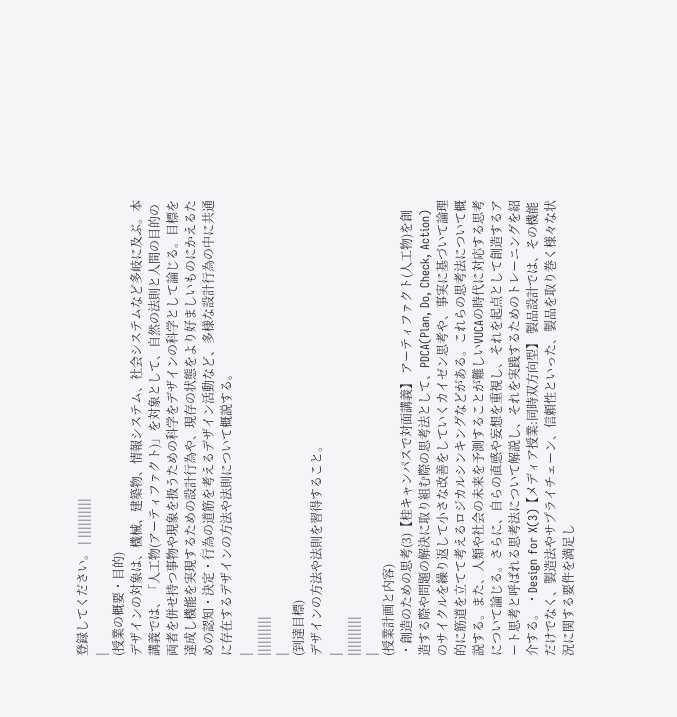登録してください。 | ||||||||||
|
(授業の概要・目的)
デザインの対象は、機械、建築物、情報システム、社会システムなど多岐に及ぶ。本講義では、「人工物(アーティファクト)」を対象として、自然の法則と人間の目的の両者を併せ持つ事物や現象を扱うための科学をデザインの科学として論じる。目標を達成し機能を実現するための設計行為や、現存の状態をより好ましいものにかえるための認知・決定・行為の道筋を考えるデザイン活動など、多様な設計行為の中に共通に存在するデザインの方法や法則について概説する。
|
||||||||||
|
(到達目標)
デザインの方法や法則を習得すること。
|
||||||||||
|
(授業計画と内容)
・創造のための思考(3)【桂キャンパスで対面講義】 アーティファクト(人工物)を創造する際や問題の解決に取り組む際の思考法として、PDCA(Plan, Do, Check, Action)のサイクルを繰り返して小さな改善をしていくカイゼン思考や、事実に基づいて論理的に筋道を立てて考えるロジカルシンキングなどがある。これらの思考法について概説する。また、人類や社会の未来を予測することが難しいVUCAの時代に対応する思考について論じる。さらに、自らの直感や妄想を重視し、それを起点として創造するアート思考と呼ばれる思考法について解説し、それを実践するためのトレーニングを紹介する。 ・Design for X(3)【メディア授業:同時双方向型】 製品設計では、その機能だけでなく、製造法やサプライチェーン、信頼性といった、製品を取り巻く様々な状況に関する要件を満足し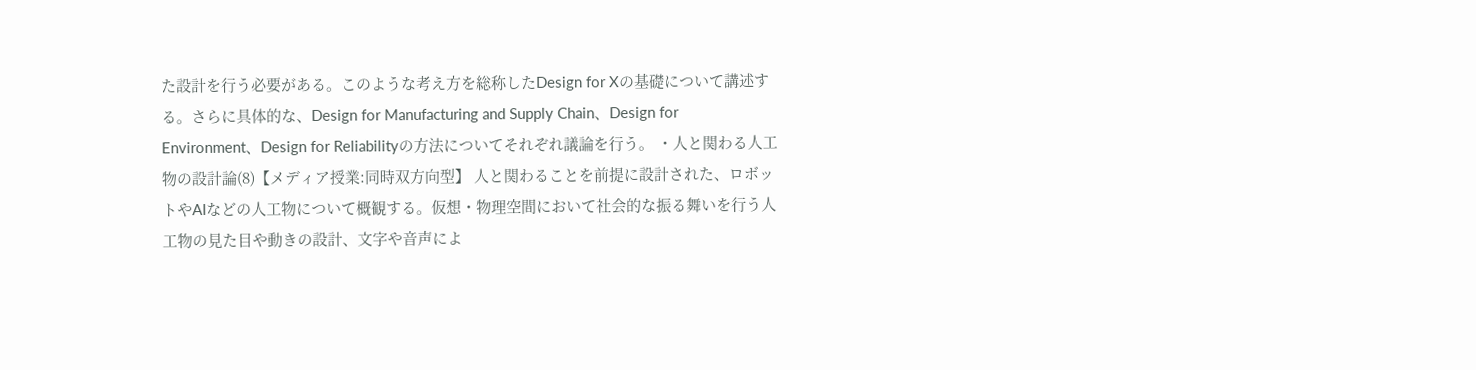た設計を行う必要がある。このような考え方を総称したDesign for Xの基礎について講述する。さらに具体的な、Design for Manufacturing and Supply Chain、Design for Environment、Design for Reliabilityの方法についてそれぞれ議論を行う。 ・人と関わる人工物の設計論(8)【メディア授業:同時双方向型】 人と関わることを前提に設計された、ロボットやAIなどの人工物について概観する。仮想・物理空間において社会的な振る舞いを行う人工物の見た目や動きの設計、文字や音声によ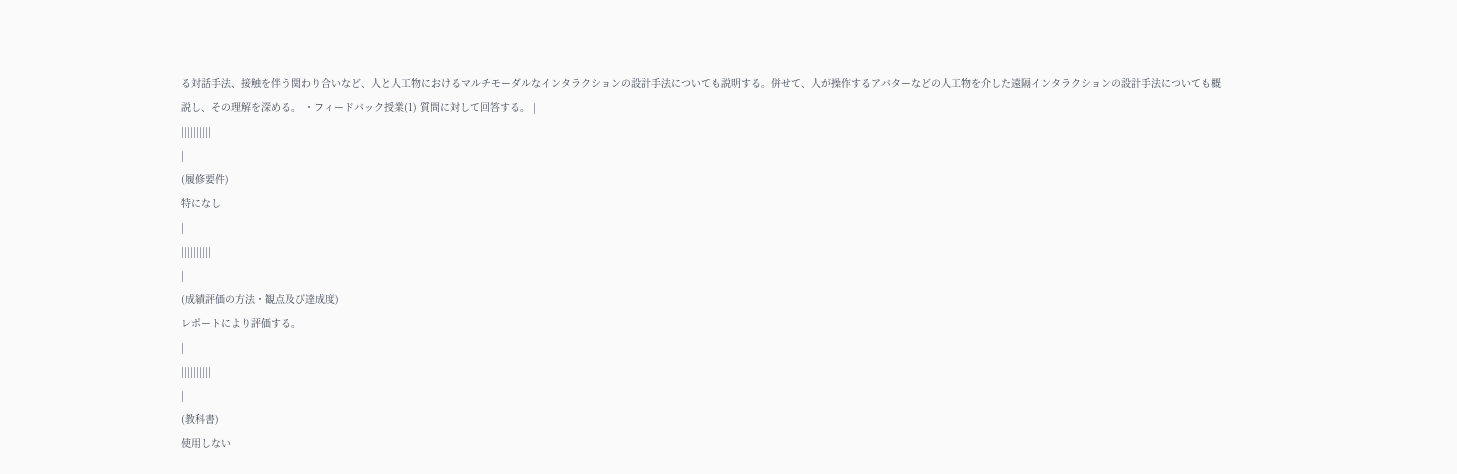る対話手法、接触を伴う関わり合いなど、人と人工物におけるマルチモーダルなインタラクションの設計手法についても説明する。併せて、人が操作するアバターなどの人工物を介した遠隔インタラクションの設計手法についても概説し、その理解を深める。 ・フィードバック授業(1) 質問に対して回答する。 |
||||||||||
|
(履修要件)
特になし
|
||||||||||
|
(成績評価の方法・観点及び達成度)
レポートにより評価する。
|
||||||||||
|
(教科書)
使用しない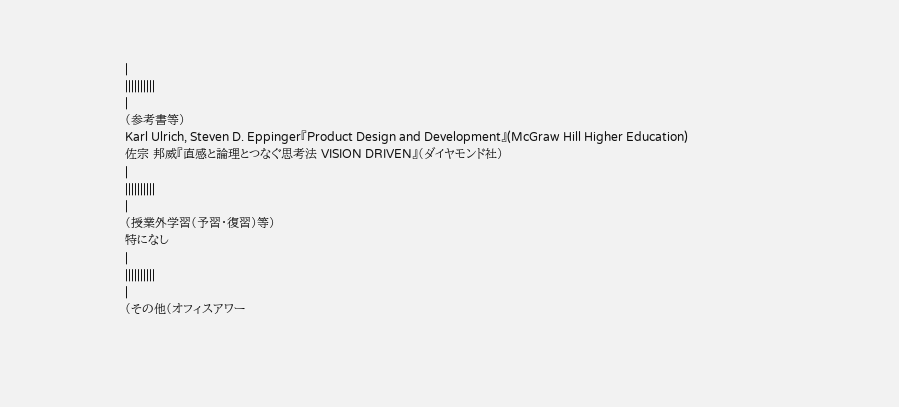|
||||||||||
|
(参考書等)
Karl Ulrich, Steven D. Eppinger『Product Design and Development』(McGraw Hill Higher Education)
佐宗 邦威『直感と論理とつなぐ思考法 VISION DRIVEN』(ダイヤモンド社)
|
||||||||||
|
(授業外学習(予習・復習)等)
特になし
|
||||||||||
|
(その他(オフィスアワー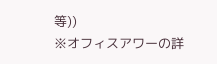等))
※オフィスアワーの詳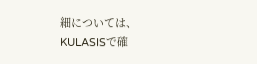細については、KULASISで確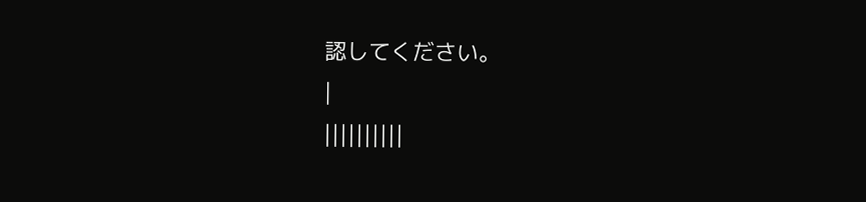認してください。
|
||||||||||